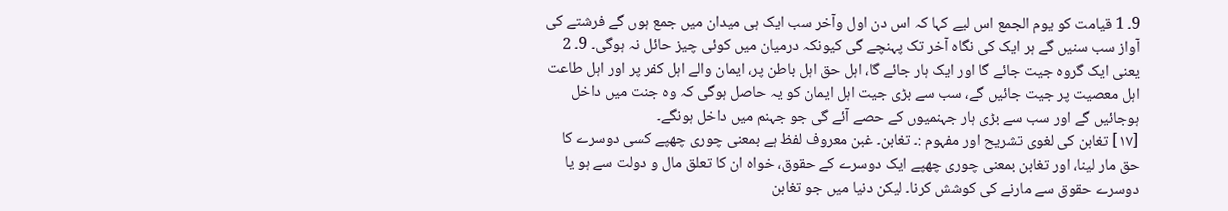9۔ 1 قیامت کو یوم الجمع اس لیے کہا کہ اس دن اول وآخر سب ایک ہی میدان میں جمع ہوں گے فرشتے کی آواز سب سنیں گے ہر ایک کی نگاہ آخر تک پہنچے گی کیونکہ درمیان میں کوئی چیز حائل نہ ہوگی۔ 9۔ 2 یعنی ایک گروہ جیت جائے گا اور ایک ہار جائے گا، اہل حق اہل باطن پر، ایمان والے اہل کفر پر اور اہل طاعت اہل معصیت پر جیت جائیں گے، سب سے بڑی جیت اہل ایمان کو یہ حاصل ہوگی کہ وہ جنت میں داخل ہوجائیں گے اور سب سے بڑی ہار جہنمیوں کے حصے آئے گی جو جہنم میں داخل ہونگے۔
[١٧] تغابن کی لغوی تشریح اور مفہوم :۔ تغابن۔ غبن معروف لفظ ہے بمعنی چوری چھپے کسی دوسرے کا حق مار لینا، اور تغابن بمعنی چوری چھپے ایک دوسرے کے حقوق، خواہ ان کا تعلق مال و دولت سے ہو یا دوسرے حقوق سے مارنے کی کوشش کرنا۔ لیکن دنیا میں جو تغابن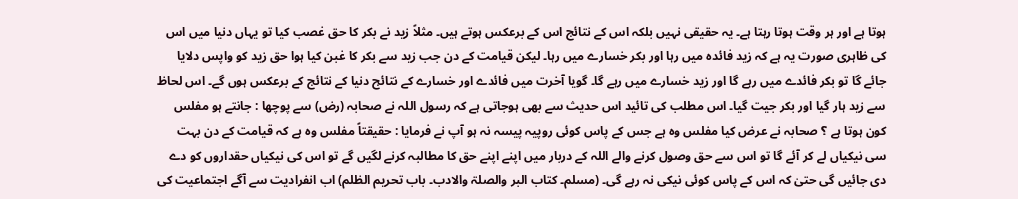ہوتا ہے اور ہر وقت ہوتا رہتا ہے۔ یہ حقیقی نہیں بلکہ اس کے نتائج اس کے برعکس ہوتے ہیں۔ مثلاً زید نے بکر کا حق غصب کیا تو یہاں دنیا میں اس کی ظاہری صورت یہ ہے کہ زید فائدہ میں رہا اور بکر خسارے میں رہا۔ لیکن قیامت کے دن جب زید سے بکر کا غبن کیا ہوا حق زید کو واپس دلایا جائے گا تو بکر فائدے میں رہے گا اور زید خسارے میں رہے گا۔ گویا آخرت میں فائدے اور خسارے کے نتائج دنیا کے نتائج کے برعکس ہوں گے۔ اس لحاظ سے زید ہار گیا اور بکر جیت گیا۔ اس مطلب کی تائید اس حدیث سے بھی ہوجاتی ہے کہ رسول اللہ نے صحابہ (رض) سے پوچھا : جانتے ہو مفلس کون ہوتا ہے ؟ صحابہ نے عرض کیا مفلس وہ ہے جس کے پاس کوئی روپیہ پیسہ نہ ہو آپ نے فرمایا : حقیقتاً مفلس وہ ہے کہ قیامت کے دن بہت سی نیکیاں لے کر آئے گا تو اس سے حق وصول کرنے والے اللہ کے دربار میں اپنے اپنے حق کا مطالبہ کرنے لگیں گے تو اس کی نیکیاں حقداروں کو دے دی جائیں گی حتیٰ کہ اس کے پاس کوئی نیکی نہ رہے گی۔ (مسلم۔ کتاب البر والصلۃ والادب۔ باب تحریم الظلم) اب انفرادیت سے آگے اجتماعیت کی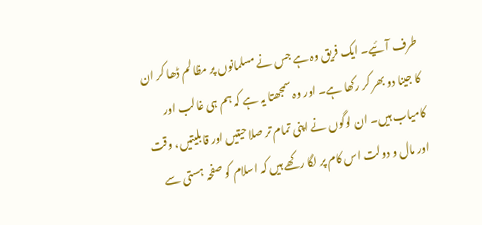طرف آئیے۔ ایک فریق وہ ہے جس نے مسلمانوں پر مظالم ڈھا کر ان کا جینا دو بھر کر رکھا ہے۔ اور وہ سمجھتا یہ ہے کہ ہم ہی غالب اور کامیاب ہیں۔ ان لوگوں نے اپنی تمام تر صلاحیتیں اور قابلیتیں، وقت اور مال و دولت اس کام پر لگا رکھے ہیں کہ اسلام کو صفحہ ہستی سے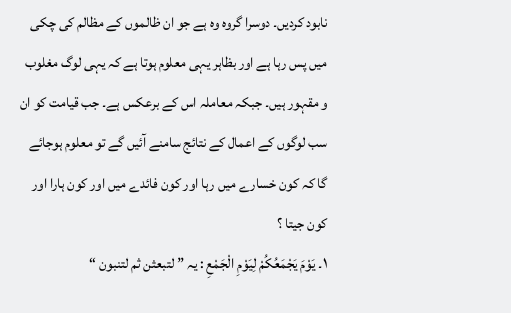نابود کردیں۔ دوسرا گروہ وہ ہے جو ان ظالموں کے مظالم کی چکی میں پس رہا ہے اور بظاہر یہی معلوم ہوتا ہے کہ یہی لوگ مغلوب و مقہور ہیں۔ جبکہ معاملہ اس کے برعکس ہے۔ جب قیامت کو ان سب لوگوں کے اعمال کے نتائج سامنے آئیں گے تو معلوم ہوجائے گا کہ کون خسارے میں رہا اور کون فائدے میں اور کون ہارا اور کون جیتا ؟
١۔ یَوْمَ یَجْمَعُکُمْ لِیَوْمِ الْجَمْعِ : یہ ” لتبعثن ثم لتنبون “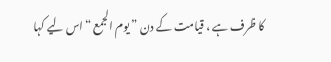کا ظرف ہے ، قیامت کے دن ” یوم الجمع “ اس لیے کہا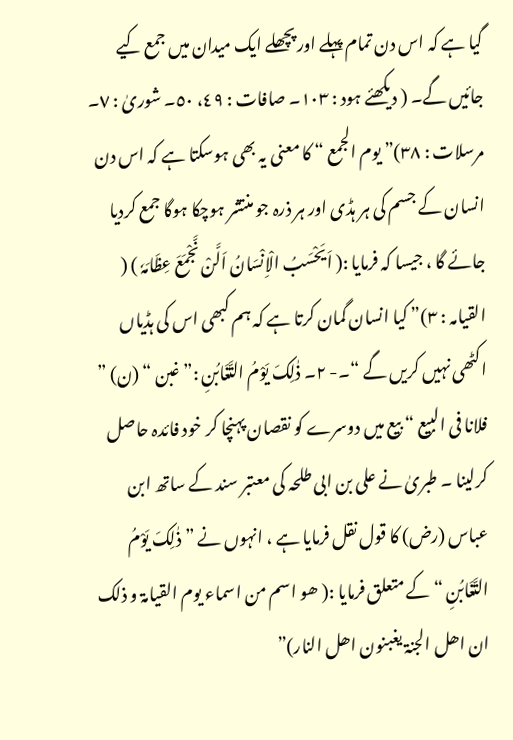گیا ہے کہ اس دن تمام پہلے اور پچھلے ایک میدان میں جمع کیے جائیں گے۔ ( دیکھئے ہود : ١٠٣۔ صافات : ٤٩، ٥٠۔ شوریٰ : ٧۔ مرسلات : ٣٨)” یوم الجمع “ کا معنی یہ بھی ہوسکتا ہے کہ اس دن انسان کے جسم کی ہر ہڈی اور ہر ذرہ جو منتشر ہوچکا ہوگا جمع کردیا جائے گا ، جیسا کہ فرمایا :( اَیَحْسَبُ الْاِنْسَانُ اَلَّنْ نَّجْمَعَ عِظَامَہٗ ) ( القیامہ : ٣)” کیا انسان گمان کرتا ہے کہ ہم کبھی اس کی ہڈیاں اکٹھی نہیں کریں گے “۔- ٢۔ ذٰلِکَ یَوْمُ التَّغَابُنِ :” غبن “ (ن) ” فلانا فی البیع “ بیع میں دوسرے کو نقصان پہنچا کر خود فائدہ حاصل کرلینا ۔ طبریٰ نے علی بن ابی طلحہ کی معتبر سند کے ساتھ ابن عباس (رض) کا قول نقل فرمایا ہے ، انہوں نے ” ذٰلِکَ یَوْمُ التَّغَابُنِ “ کے متعلق فرمایا :( ھو اسم من اسماء یوم القیامۃ و ذلک ان اھل الجنۃ یغبنون اھل النار)”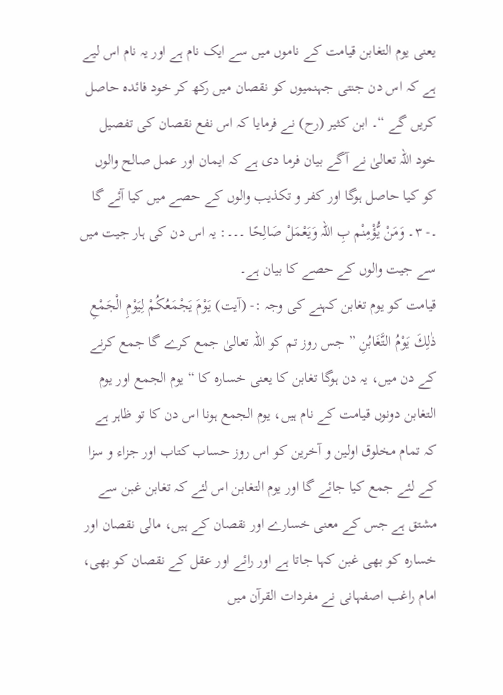یعنی یوم التغابن قیامت کے ناموں میں سے ایک نام ہے اور یہ نام اس لیے ہے کہ اس دن جنتی جہنمیوں کو نقصان میں رکھ کر خود فائدہ حاصل کریں گے “۔ ابن کثیر (رح) نے فرمایا کہ اس نفع نقصان کی تفصیل خود اللہ تعالیٰ نے آگے بیان فرما دی ہے کہ ایمان اور عمل صالح والوں کو کیا حاصل ہوگا اور کفر و تکذیب والوں کے حصے میں کیا آئے گا ۔- ٣۔ وَمَنْ یُّؤْمِنْم بِ اللہ وَیَعْمَلْ صَالِحًا ۔۔۔: یہ اس دن کی ہار جیت میں سے جیت والوں کے حصے کا بیان ہے۔
قیامت کو یوم تغابن کہنے کی وجہ :- (آیت) يَوْمَ يَجْمَعُكُمْ لِيَوْمِ الْجَمْعِ ذٰلِكَ يَوْمُ التَّغَابُنِ ” جس روز تم کو اللہ تعالیٰ جمع کرے گا جمع کرنے کے دن میں، یہ دن ہوگا تغابن کا یعنی خسارہ کا “ یوم الجمع اور یوم التغابن دونوں قیامت کے نام ہیں، یوم الجمع ہونا اس دن کا تو ظاہر ہے کہ تمام مخلوق اولین و آخرین کو اس روز حساب کتاب اور جزاء و سزا کے لئے جمع کیا جائے گا اور یوم التغابن اس لئے کہ تغابن غبن سے مشتق ہے جس کے معنی خسارے اور نقصان کے ہیں، مالی نقصان اور خسارہ کو بھی غبن کہا جاتا ہے اور رائے اور عقل کے نقصان کو بھی، امام راغب اصفہانی نے مفردات القرآن میں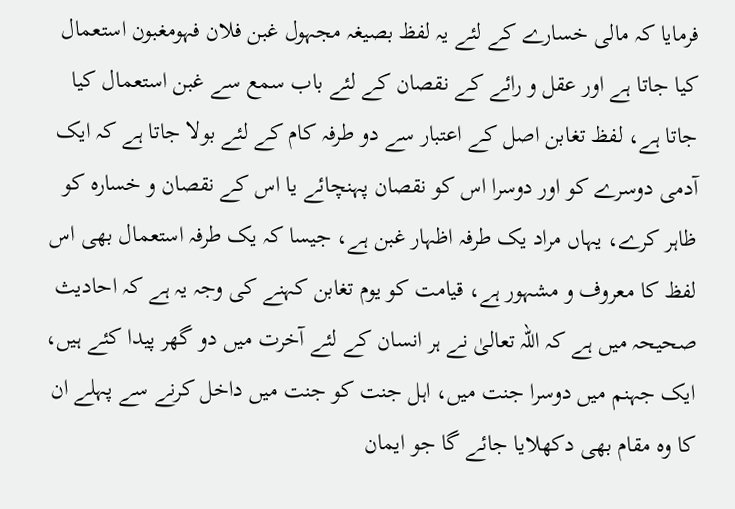فرمایا کہ مالی خسارے کے لئے یہ لفظ بصیغہ مجہول غبن فلان فہومغبون استعمال کیا جاتا ہے اور عقل و رائے کے نقصان کے لئے باب سمع سے غبن استعمال کیا جاتا ہے، لفظ تغابن اصل کے اعتبار سے دو طرفہ کام کے لئے بولا جاتا ہے کہ ایک آدمی دوسرے کو اور دوسرا اس کو نقصان پہنچائے یا اس کے نقصان و خسارہ کو ظاہر کرے، یہاں مراد یک طرفہ اظہار غبن ہے، جیسا کہ یک طرفہ استعمال بھی اس لفظ کا معروف و مشہور ہے، قیامت کو یوم تغابن کہنے کی وجہ یہ ہے کہ احادیث صحیحہ میں ہے کہ اللہ تعالیٰ نے ہر انسان کے لئے آخرت میں دو گھر پیدا کئے ہیں، ایک جہنم میں دوسرا جنت میں، اہل جنت کو جنت میں داخل کرنے سے پہلے ان کا وہ مقام بھی دکھلایا جائے گا جو ایمان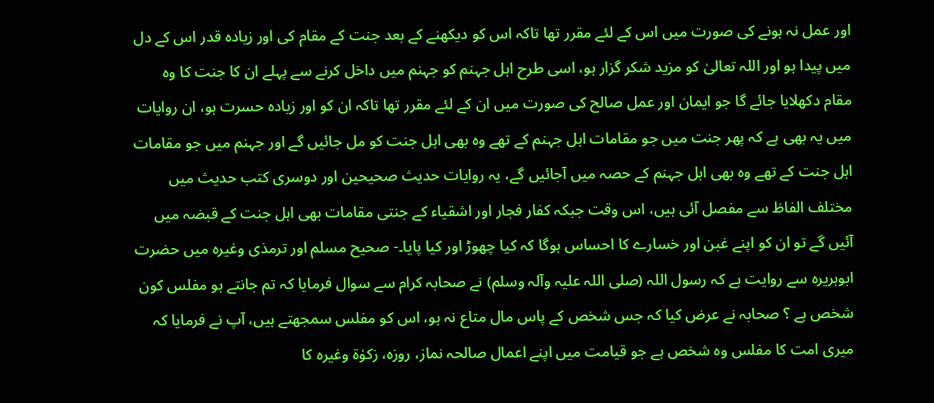اور عمل نہ ہونے کی صورت میں اس کے لئے مقرر تھا تاکہ اس کو دیکھنے کے بعد جنت کے مقام کی اور زیادہ قدر اس کے دل میں پیدا ہو اور اللہ تعالیٰ کو مزید شکر گزار ہو، اسی طرح اہل جہنم کو جہنم میں داخل کرنے سے پہلے ان کا جنت کا وہ مقام دکھلایا جائے گا جو ایمان اور عمل صالح کی صورت میں ان کے لئے مقرر تھا تاکہ ان کو اور زیادہ حسرت ہو، ان روایات میں یہ بھی ہے کہ پھر جنت میں جو مقامات اہل جہنم کے تھے وہ بھی اہل جنت کو مل جائیں گے اور جہنم میں جو مقامات اہل جنت کے تھے وہ بھی اہل جہنم کے حصہ میں آجائیں گے، یہ روایات حدیث صحیحین اور دوسری کتب حدیث میں مختلف الفاظ سے مفصل آئی ہیں، اس وقت جبکہ کفار فجار اور اشقیاء کے جنتی مقامات بھی اہل جنت کے قبضہ میں آئیں گے تو ان کو اپنے غبن اور خسارے کا احساس ہوگا کہ کیا چھوڑ اور کیا پایا۔- صحیح مسلم اور ترمذی وغیرہ میں حضرت ابوہریرہ سے روایت ہے کہ رسول اللہ (صلی اللہ علیہ وآلہ وسلم) نے صحابہ کرام سے سوال فرمایا کہ تم جانتے ہو مفلس کون شخص ہے ؟ صحابہ نے عرض کیا کہ جس شخص کے پاس مال متاع نہ ہو، اس کو مفلس سمجھتے ہیں، آپ نے فرمایا کہ میری امت کا مفلس وہ شخص ہے جو قیامت میں اپنے اعمال صالحہ نماز، روزہ، زکوٰة وغیرہ کا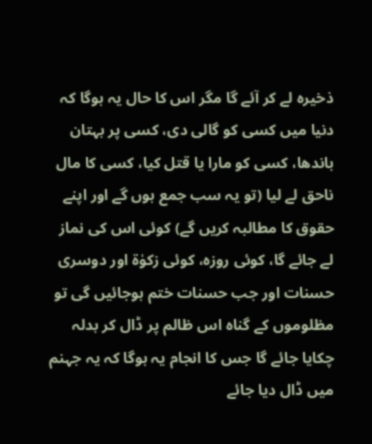ذخیرہ لے کر آئے گا مگر اس کا حال یہ ہوگا کہ دنیا میں کسی کو گالی دی، کسی پر بہتان باندھا، کسی کو مارا یا قتل کیا، کسی کا مال ناحق لے لیا (تو یہ سب جمع ہوں گے اور اپنے حقوق کا مطالبہ کریں گے) کوئی اس کی نماز لے جائے گا، کوئی روزہ، کوئی زکوٰة اور دوسری حسنات اور جب حسنات ختم ہوجائیں گی تو مظلوموں کے گناہ اس ظالم پر ڈال کر بدلہ چکایا جائے گا جس کا انجام یہ ہوگا کہ یہ جہنم میں ڈال دیا جائے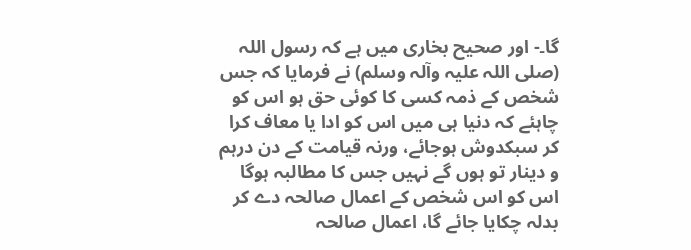گا۔- اور صحیح بخاری میں ہے کہ رسول اللہ (صلی اللہ علیہ وآلہ وسلم) نے فرمایا کہ جس شخص کے ذمہ کسی کا کوئی حق ہو اس کو چاہئے کہ دنیا ہی میں اس کو ادا یا معاف کرا کر سبکدوش ہوجائے، ورنہ قیامت کے دن درہم و دینار تو ہوں گے نہیں جس کا مطالبہ ہوگا اس کو اس شخص کے اعمال صالحہ دے کر بدلہ چکایا جائے گا، اعمال صالحہ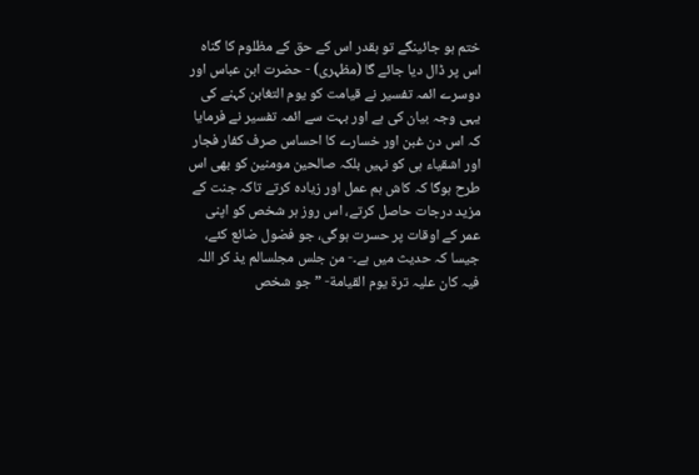ختم ہو جائینگے تو بقدر اس کے حق کے مظلوم کا گناہ اس پر ڈال دیا جائے گا (مظہری) - حضرت ابن عباس اور دوسرے ائمہ تفسیر نے قیامت کو یوم التغابن کہنے کی یہی وجہ بیان کی ہے اور بہت سے ائمہ تفسیر نے فرمایا کہ اس دن غبن اور خسارے کا احساس صرف کفار فجار اور اشقیاء ہی کو نہیں بلکہ صالحین مومنین کو بھی اس طرح ہوگا کہ کاش ہم عمل اور زیادہ کرتے تاکہ جنت کے مزید درجات حاصل کرتے، اس روز ہر شخص کو اپنی عمر کے اوقات پر حسرت ہوگی، جو فضول ضائع کئے، جیسا کہ حدیث میں ہے۔- من جلس مجلسالم یذ کر اللہ فیہ کان علیہ ترة یوم القیامة- ” جو شخص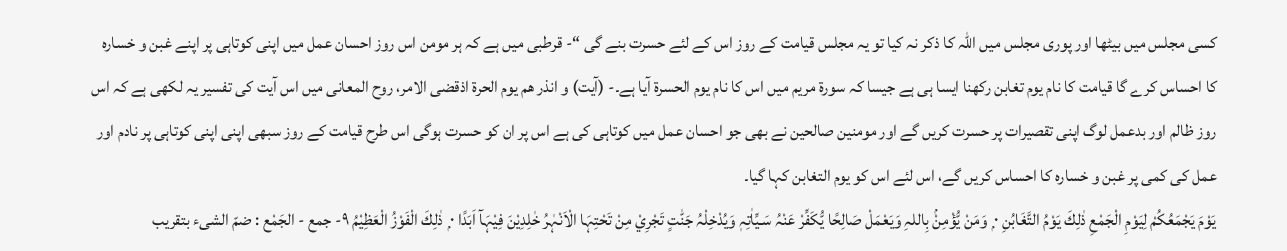کسی مجلس میں بیٹھا اور پوری مجلس میں اللہ کا ذکر نہ کیا تو یہ مجلس قیامت کے روز اس کے لئے حسرت بنے گی “- قرطبی میں ہے کہ ہر مومن اس روز احسان عمل میں اپنی کوتاہی پر اپنے غبن و خسارہ کا احساس کرے گا قیامت کا نام یوم تغابن رکھنا ایسا ہی ہے جیسا کہ سورة مریم میں اس کا نام یوم الحسرة آیا ہے۔- (آیت) و انذر ھم یوم الحرة اذقضی الامر، روح المعانی میں اس آیت کی تفسیر یہ لکھی ہے کہ اس روز ظالم اور بدعمل لوگ اپنی تقصیرات پر حسرت کریں گے اور مومنین صالحین نے بھی جو احسان عمل میں کوتاہی کی ہے اس پر ان کو حسرت ہوگی اس طرح قیامت کے روز سبھی اپنی اپنی کوتاہی پر نادم اور عمل کی کمی پر غبن و خسارہ کا احساس کریں گے، اس لئے اس کو یوم التغابن کہا گیا۔
يَوْمَ يَجْمَعُكُمْ لِيَوْمِ الْجَمْعِ ذٰلِكَ يَوْمُ التَّغَابُنِ ٠ ۭ وَمَنْ يُّؤْمِنْۢ بِاللہِ وَيَعْمَلْ صَالِحًا يُّكَفِّرْ عَنْہُ سَـيِّاٰتِہٖ وَيُدْخِلْہُ جَنّٰتٍ تَجْرِيْ مِنْ تَحْتِہَا الْاَنْہٰرُ خٰلِدِيْنَ فِيْہَآ اَبَدًا ٠ ۭ ذٰلِكَ الْفَوْزُ الْعَظِيْمُ ٩- جمع - الجَمْع : ضمّ الشیء بتقریب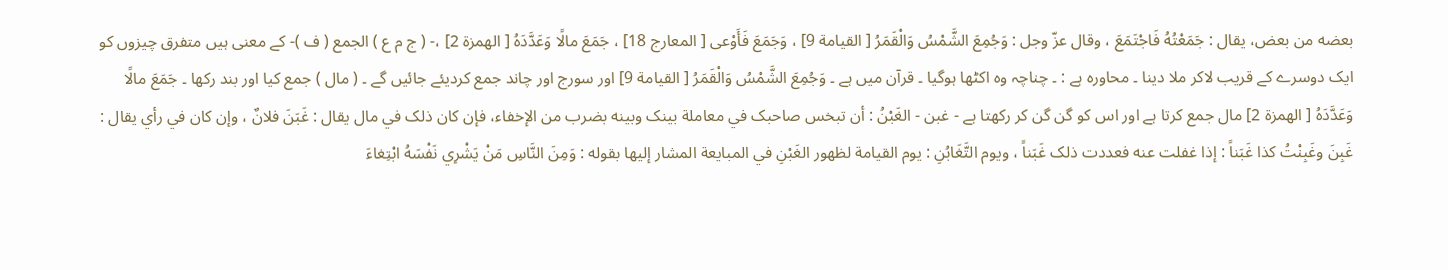بعضه من بعض، يقال : جَمَعْتُهُ فَاجْتَمَعَ ، وقال عزّ وجل : وَجُمِعَ الشَّمْسُ وَالْقَمَرُ [ القیامة 9] ، وَجَمَعَ فَأَوْعى [ المعارج 18] ، جَمَعَ مالًا وَعَدَّدَهُ [ الهمزة 2] ،- ( ج م ع ) الجمع ( ف )- کے معنی ہیں متفرق چیزوں کو ایک دوسرے کے قریب لاکر ملا دینا ۔ محاورہ ہے : ۔ چناچہ وہ اکٹھا ہوگیا ۔ قرآن میں ہے ۔ وَجُمِعَ الشَّمْسُ وَالْقَمَرُ [ القیامة 9] اور سورج اور چاند جمع کردیئے جائیں گے ۔ ( مال ) جمع کیا اور بند رکھا ۔ جَمَعَ مالًا وَعَدَّدَهُ [ الهمزة 2] مال جمع کرتا ہے اور اس کو گن گن کر رکھتا ہے - غبن - الغَبْنُ : أن تبخس صاحبک في معاملة بينک وبینه بضرب من الإخفاء، فإن کان ذلک في مال يقال : غَبَنَ فلانٌ ، وإن کان في رأي يقال : غَبِنَ وغَبِنْتُ كذا غَبَناً : إذا غفلت عنه فعددت ذلک غَبَناً ، ويوم التَّغَابُنِ : يوم القیامة لظهور الغَبْنِ في المبایعة المشار إليها بقوله : وَمِنَ النَّاسِ مَنْ يَشْرِي نَفْسَهُ ابْتِغاءَ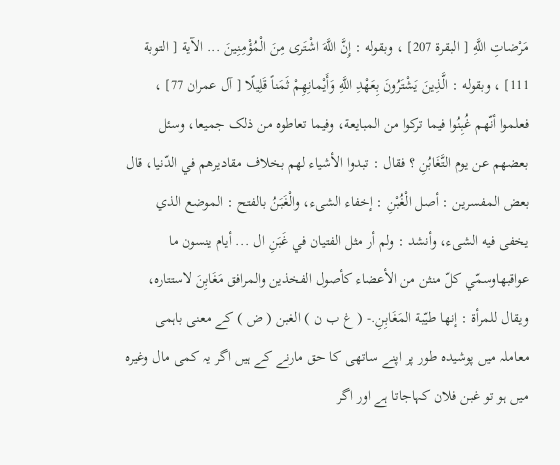مَرْضاتِ اللَّهِ [ البقرة 207] ، وبقوله : إِنَّ اللَّهَ اشْتَرى مِنَ الْمُؤْمِنِينَ ... الآية [ التوبة 111] ، وبقوله : الَّذِينَ يَشْتَرُونَ بِعَهْدِ اللَّهِ وَأَيْمانِهِمْ ثَمَناً قَلِيلًا [ آل عمران 77] ، فعلموا أنّهم غُبِنُوا فيما ترکوا من المبایعة، وفیما تعاطوه من ذلک جمیعا، وسئل بعضهم عن يوم التَّغَابُنِ ؟ فقال : تبدوا الأشياء لهم بخلاف مقادیرهم في الدّنيا، قال بعض المفسرین : أصل الْغُبْنِ : إخفاء الشیء، والْغَبَنُ بالفتح : الموضع الذي يخفی فيه الشیء، وأنشد : ولم أر مثل الفتیان في غَبَنِ ال ... أيام ينسون ما عواقبهاوسمّي كلّ منثن من الأعضاء كأصول الفخذین والمرافق مَغَابِنَ لاستتاره، ويقال للمرأة : إنها طيّبة المَغَابِنِ.- ( غ ب ن ) الغبن ( ض ) کے معنی باہمی معاملہ میں پوشیدہ طور پر اپنے ساتھی کا حق مارنے کے ہیں اگر یہ کمی مال وغیرہ میں ہو تو غبن فلان کہاجاتا ہے اور اگر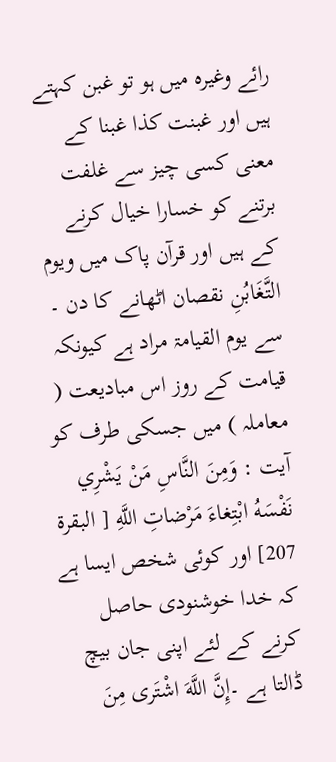رائے وغیرہ میں ہو تو غبن کہتے ہیں اور غبنت کذا غبنا کے معنی کسی چیز سے غلفت برتنے کو خسارا خیال کرنے کے ہیں اور قرآن پاک میں ويوم التَّغَابُنِ نقصان اٹھانے کا دن ۔ سے یوم القیامۃ مراد ہے کیونکہ قیامت کے روز اس مبادیعت ( معاملہ ) میں جسکی طرف کو آیت : وَمِنَ النَّاسِ مَنْ يَشْرِي نَفْسَهُ ابْتِغاءَ مَرْضاتِ اللَّهِ [ البقرة 207] اور کوئی شخص ایسا ہے کہ خدا خوشنودی حاصل کرنے کے لئے اپنی جان بیچ ڈالتا ہے ۔إِنَّ اللَّهَ اشْتَرى مِنَ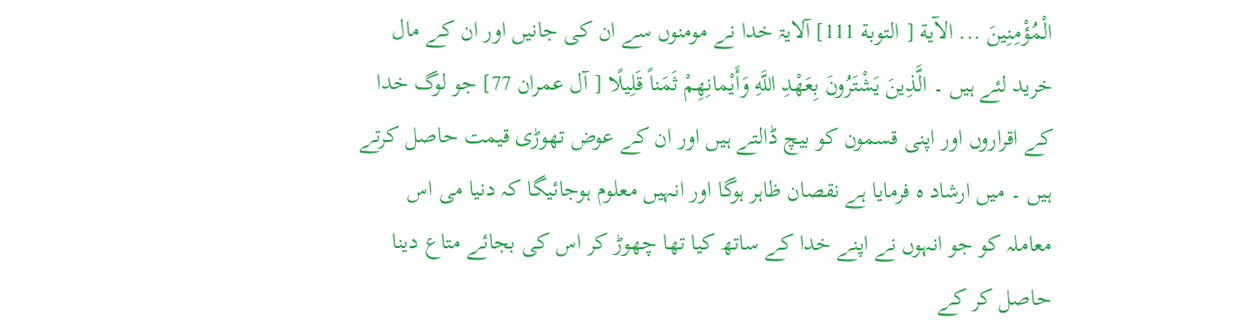الْمُؤْمِنِينَ ... الآية [ التوبة 111] آلایۃ خدا نے مومنوں سے ان کی جانیں اور ان کے مال خرید لئے ہیں ۔ الَّذِينَ يَشْتَرُونَ بِعَهْدِ اللَّهِ وَأَيْمانِهِمْ ثَمَناً قَلِيلًا [ آل عمران 77] جو لوگ خدا کے اقراروں اور اپنی قسمون کو بیچ ڈالتے ہیں اور ان کے عوض تھوڑی قیمت حاصل کرتے ہیں ۔ میں ارشاد ہ فرمایا ہے نقصان ظاہر ہوگا اور انہیں معلوم ہوجائیگا کہ دنیا می اس معاملہ کو جو انہوں نے اپنے خدا کے ساتھ کیا تھا چھوڑ کر اس کی بجائے متاع دینا حاصل کر کے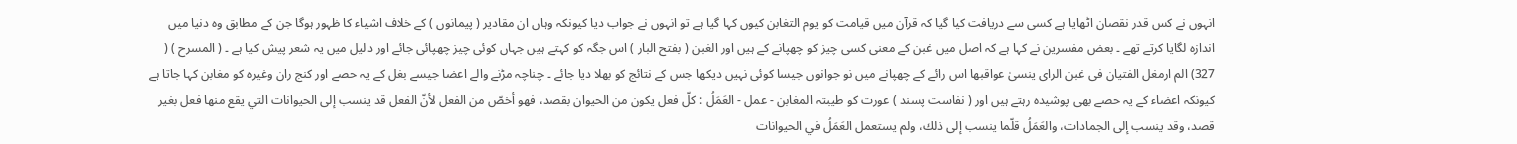انہوں نے کس قدر نقصان اٹھایا ہے کسی سے دریافت کیا گیا کہ قرآن میں قیامت کو یوم التغابن کیوں کہا گیا ہے تو انہوں نے جواب دیا کیونکہ وہاں ان مقادیر ( پیمانوں ) کے خلاف اشیاء کا ظہور ہوگا جن کے مطابق وہ دنیا میں اندازہ لگایا کرتے تھے ۔ بعض مفسرین نے کہا ہے کہ اصل میں غبن کے معنی کسی چیز کو چھپانے کے ہیں اور الغبن ( بفتح البار ) اس جگہ کو کہتے ہیں جہاں کوئی چیز چھپائی جائے اور دلیل میں یہ شعر پیش کیا ہے ۔ ( المسرح ) ( 327) الم ارمغل الفتیان فی غبن الرای ینسیٰ عواقبھا اس رائے کے چھپانے میں نو جوانوں جیسا کوئی نہیں دیکھا جس کے نتائج کو بھلا دیا جائے ۔ چناچہ مڑنے والے اعضا جیسے بغل کے یہ حصے اور کنج ران وغیرہ کو مغابن کہا جاتا ہے کیونکہ اعضاء کے یہ حصے بھی پوشیدہ رہتے ہیں اور ( نفاست پسند ) عورت کو طیبتہ المغابن - عمل - العَمَلُ : كلّ فعل يكون من الحیوان بقصد، فهو أخصّ من الفعل لأنّ الفعل قد ينسب إلى الحیوانات التي يقع منها فعل بغیر قصد، وقد ينسب إلى الجمادات، والعَمَلُ قلّما ينسب إلى ذلك، ولم يستعمل العَمَلُ في الحیوانات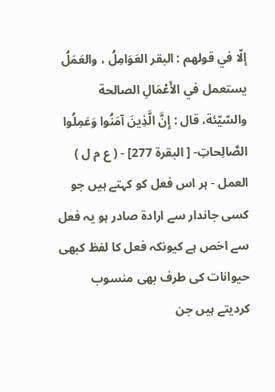إلّا في قولهم : البقر العَوَامِلُ ، والعَمَلُ يستعمل في الأَعْمَالِ الصالحة والسّيّئة، قال : إِنَّ الَّذِينَ آمَنُوا وَعَمِلُوا الصَّالِحاتِ- [ البقرة 277] - ( ع م ل ) العمل - ہر اس فعل کو کہتے ہیں جو کسی جاندار سے ارادۃ صادر ہو یہ فعل سے اخص ہے کیونکہ فعل کا لفظ کبھی حیوانات کی طرف بھی منسوب کردیتے ہیں جن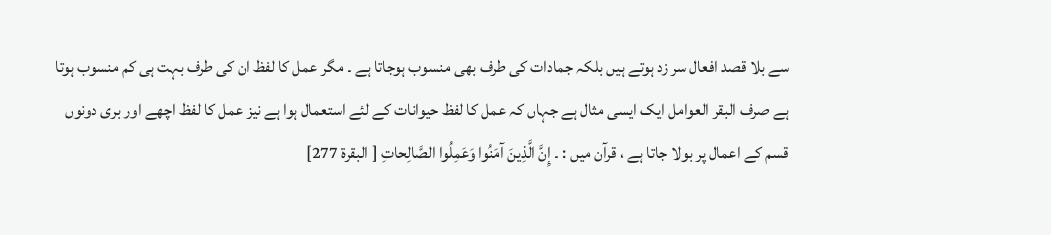سے بلا قصد افعال سر زد ہوتے ہیں بلکہ جمادات کی طرف بھی منسوب ہوجاتا ہے ۔ مگر عمل کا لفظ ان کی طرف بہت ہی کم منسوب ہوتا ہے صرف البقر العوامل ایک ایسی مثال ہے جہاں کہ عمل کا لفظ حیوانات کے لئے استعمال ہوا ہے نیز عمل کا لفظ اچھے اور بری دونوں قسم کے اعمال پر بولا جاتا ہے ، قرآن میں : ۔ إِنَّ الَّذِينَ آمَنُوا وَعَمِلُوا الصَّالِحاتِ [ البقرة 277]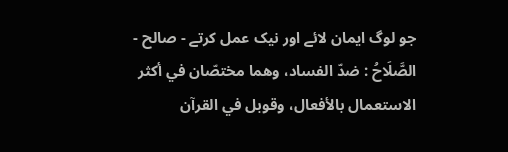جو لوگ ایمان لائے اور نیک عمل کرتے - صالح - الصَّلَاحُ : ضدّ الفساد، وهما مختصّان في أكثر الاستعمال بالأفعال، وقوبل في القرآن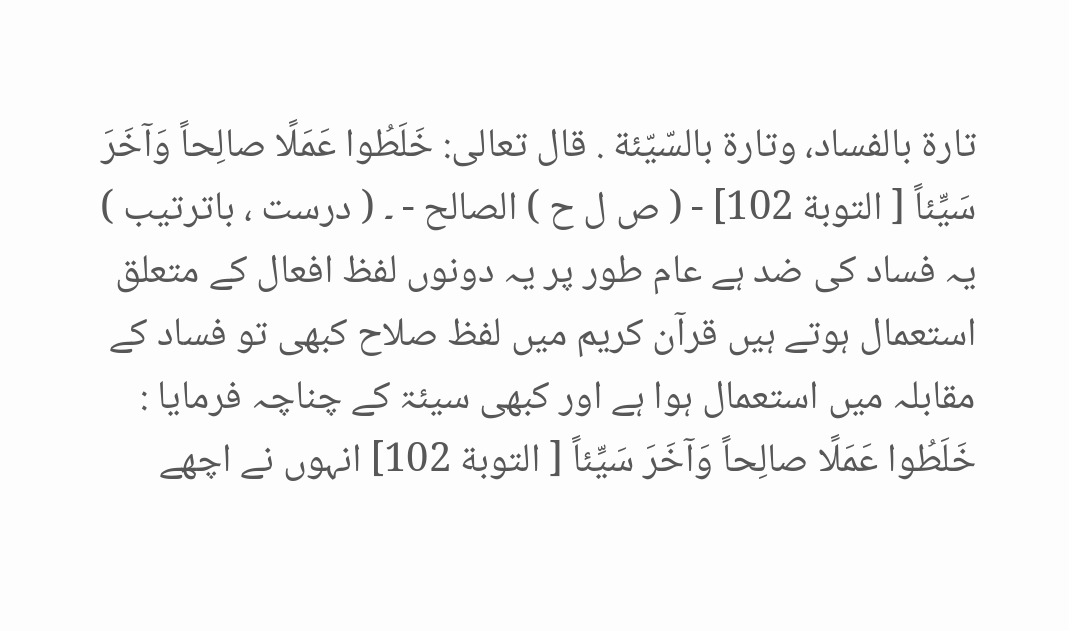تارة بالفساد، وتارة بالسّيّئة . قال تعالی: خَلَطُوا عَمَلًا صالِحاً وَآخَرَ سَيِّئاً [ التوبة 102] - ( ص ل ح ) الصالح - ۔ ( درست ، باترتیب ) یہ فساد کی ضد ہے عام طور پر یہ دونوں لفظ افعال کے متعلق استعمال ہوتے ہیں قرآن کریم میں لفظ صلاح کبھی تو فساد کے مقابلہ میں استعمال ہوا ہے اور کبھی سیئۃ کے چناچہ فرمایا : خَلَطُوا عَمَلًا صالِحاً وَآخَرَ سَيِّئاً [ التوبة 102] انہوں نے اچھے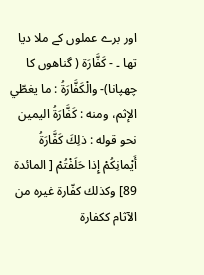اور برے عملوں کے ملا دیا تھا ۔ - كَفَّارَة ( گناهوں کا چهپانا)- والْكَفَّارَةُ : ما يغطّي الإثم، ومنه : كَفَّارَةُ الیمین نحو قوله : ذلِكَ كَفَّارَةُ أَيْمانِكُمْ إِذا حَلَفْتُمْ [ المائدة 89] وکذلك كفّارة غيره من الآثام ککفارة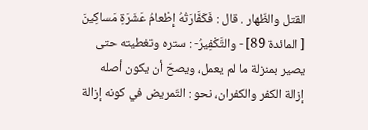القتل والظّهار . قال : فَكَفَّارَتُهُ إِطْعامُ عَشَرَةِ مَساكِينَ [ المائدة 89] - والتَّكْفِيرُ- : ستره وتغطیته حتی يصير بمنزلة ما لم يعمل، ويصحّ أن يكون أصله إزالة الکفر والکفران، نحو : التّمریض في كونه إزالة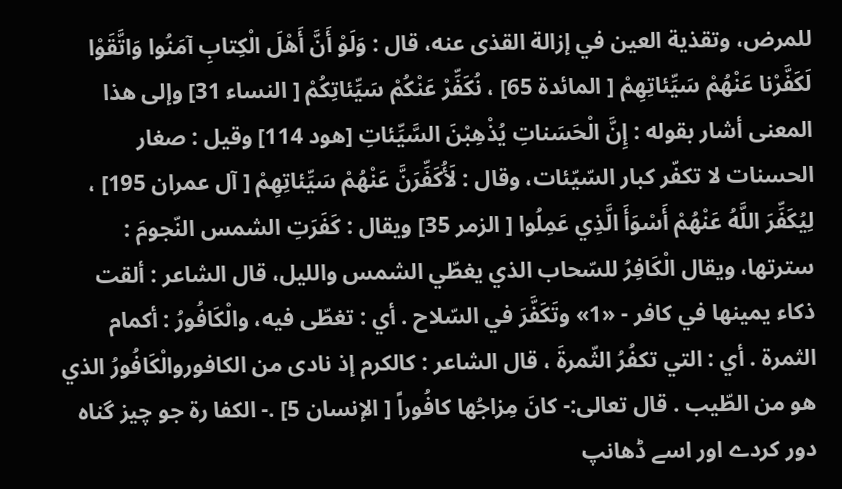للمرض، وتقذية العین في إزالة القذی عنه، قال : وَلَوْ أَنَّ أَهْلَ الْكِتابِ آمَنُوا وَاتَّقَوْا لَكَفَّرْنا عَنْهُمْ سَيِّئاتِهِمْ [ المائدة 65] ، نُكَفِّرْ عَنْكُمْ سَيِّئاتِكُمْ [ النساء 31] وإلى هذا المعنی أشار بقوله : إِنَّ الْحَسَناتِ يُذْهِبْنَ السَّيِّئاتِ [هود 114] وقیل : صغار الحسنات لا تكفّر کبار السّيّئات، وقال : لَأُكَفِّرَنَّ عَنْهُمْ سَيِّئاتِهِمْ [ آل عمران 195] ، لِيُكَفِّرَ اللَّهُ عَنْهُمْ أَسْوَأَ الَّذِي عَمِلُوا [ الزمر 35] ويقال : كَفَرَتِ الشمس النّجومَ : سترتها، ويقال الْكَافِرُ للسّحاب الذي يغطّي الشمس واللیل، قال الشاعر : ألقت ذکاء يمينها في کافر - «1» وتَكَفَّرَ في السّلاح . أي : تغطّى فيه، والْكَافُورُ : أکمام الثمرة . أي : التي تكفُرُ الثّمرةَ ، قال الشاعر : كالکرم إذ نادی من الکافوروالْكَافُورُ الذي هو من الطّيب . قال تعالی:- كانَ مِزاجُها كافُوراً [ الإنسان 5] .- الکفا رۃ جو چیز گناہ دور کردے اور اسے ڈھانپ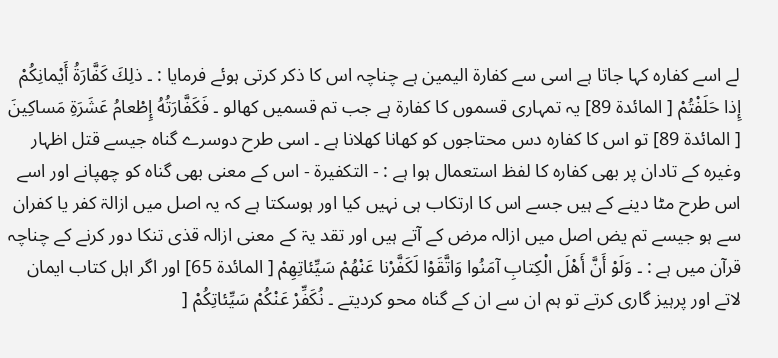لے اسے کفارہ کہا جاتا ہے اسی سے کفارۃ الیمین ہے چناچہ اس کا ذکر کرتی ہوئے فرمایا : ۔ ذلِكَ كَفَّارَةُ أَيْمانِكُمْ إِذا حَلَفْتُمْ [ المائدة 89] یہ تمہاری قسموں کا کفارۃ ہے جب تم قسمیں کھالو ۔ فَكَفَّارَتُهُ إِطْعامُ عَشَرَةِ مَساكِينَ [ المائدة 89] تو اس کا کفارہ دس محتاجوں کو کھانا کھلانا ہے ۔ اسی طرح دوسرے گناہ جیسے قتل اظہار وغیرہ کے تادان پر بھی کفارہ کا لفظ استعمال ہوا ہے : - التکفیرۃ - اس کے معنی بھی گناہ کو چھپانے اور اسے اس طرح مٹا دینے کے ہیں جسے اس کا ارتکاب ہی نہیں کیا اور ہوسکتا ہے کہ یہ اصل میں ازالۃ کفر یا کفران سے ہو جیسے تم یض اصل میں ازالہ مرض کے آتے ہیں اور تقد یۃ کے معنی ازالہ قذی تنکا دور کرنے کے چناچہ قرآن میں ہے : ۔ وَلَوْ أَنَّ أَهْلَ الْكِتابِ آمَنُوا وَاتَّقَوْا لَكَفَّرْنا عَنْهُمْ سَيِّئاتِهِمْ [ المائدة 65] اور اگر اہل کتاب ایمان لاتے اور پرہیز گاری کرتے تو ہم ان سے ان کے گناہ محو کردیتے ۔ نُكَفِّرْ عَنْكُمْ سَيِّئاتِكُمْ [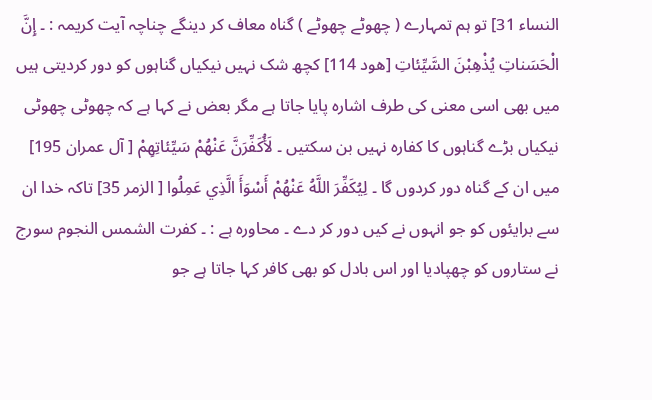النساء 31] تو ہم تمہارے ( چھوٹے چھوٹے ) گناہ معاف کر دینگے چناچہ آیت کریمہ : ۔ إِنَّ الْحَسَناتِ يُذْهِبْنَ السَّيِّئاتِ [هود 114] کچھ شک نہیں نیکیاں گناہوں کو دور کردیتی ہیں میں بھی اسی معنی کی طرف اشارہ پایا جاتا ہے مگر بعض نے کہا ہے کہ چھوٹی چھوٹی نیکیاں بڑے گناہوں کا کفارہ نہیں بن سکتیں ۔ لَأُكَفِّرَنَّ عَنْهُمْ سَيِّئاتِهِمْ [ آل عمران 195] میں ان کے گناہ دور کردوں گا ۔ لِيُكَفِّرَ اللَّهُ عَنْهُمْ أَسْوَأَ الَّذِي عَمِلُوا [ الزمر 35] تاکہ خدا ان سے برایئوں کو جو انہوں نے کیں دور کر دے ۔ محاورہ ہے : ۔ کفرت الشمس النجوم سورج نے ستاروں کو چھپادیا اور اس بادل کو بھی کافر کہا جاتا ہے جو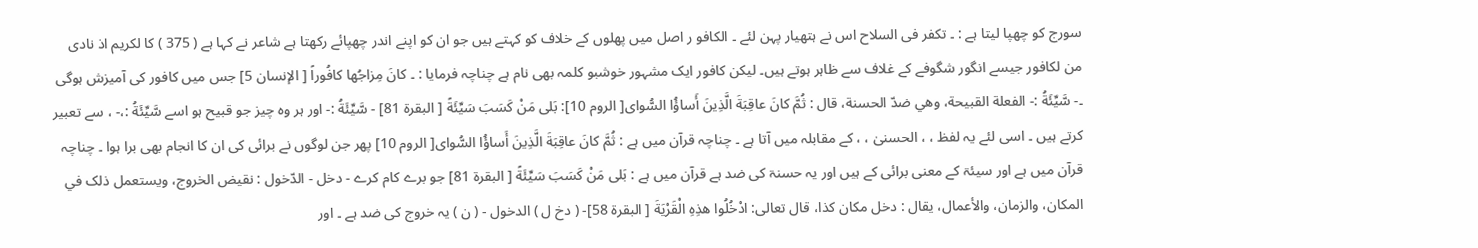سورج کو چھپا لیتا ہے : ۔ تکفر فی السلاح اس نے ہتھیار پہن لئے ۔ الکافو ر اصل میں پھلوں کے خلاف کو کہتے ہیں جو ان کو اپنے اندر چھپائے رکھتا ہے شاعر نے کہا ہے ( 375 ) کا لکریم اذ نادی من لکافور جیسے انگور شگوفے کے غلاف سے ظاہر ہوتے ہیں۔ لیکن کافور ایک مشہور خوشبو کلمہ بھی نام ہے چناچہ فرمایا : ۔ كانَ مِزاجُها كافُوراً [ الإنسان 5] جس میں کافور کی آمیزش ہوگی ۔- سَّيِّئَةُ :- الفعلة القبیحة، وهي ضدّ الحسنة، قال : ثُمَّ كانَ عاقِبَةَ الَّذِينَ أَساؤُا السُّوای[ الروم 10]: بَلى مَنْ كَسَبَ سَيِّئَةً [ البقرة 81] - سَّيِّئَةُ :- اور ہر وہ چیز جو قبیح ہو اسے سَّيِّئَةُ :،- ، سے تعبیر کرتے ہیں ۔ اسی لئے یہ لفظ ، ، الحسنیٰ ، ، کے مقابلہ میں آتا ہے ۔ چناچہ قرآن میں ہے : ثُمَّ كانَ عاقِبَةَ الَّذِينَ أَساؤُا السُّوای[ الروم 10] پھر جن لوگوں نے برائی کی ان کا انجام بھی برا ہوا ۔ چناچہ قرآن میں ہے اور سیئۃ کے معنی برائی کے ہیں اور یہ حسنۃ کی ضد ہے قرآن میں ہے : بَلى مَنْ كَسَبَ سَيِّئَةً [ البقرة 81] جو برے کام کرے - دخل - الدّخول : نقیض الخروج، ويستعمل ذلک في المکان، والزمان، والأعمال، يقال : دخل مکان کذا، قال تعالی: ادْخُلُوا هذِهِ الْقَرْيَةَ [ البقرة 58]- ( دخ ل ) الدخول - ( ن ) یہ خروج کی ضد ہے ۔ اور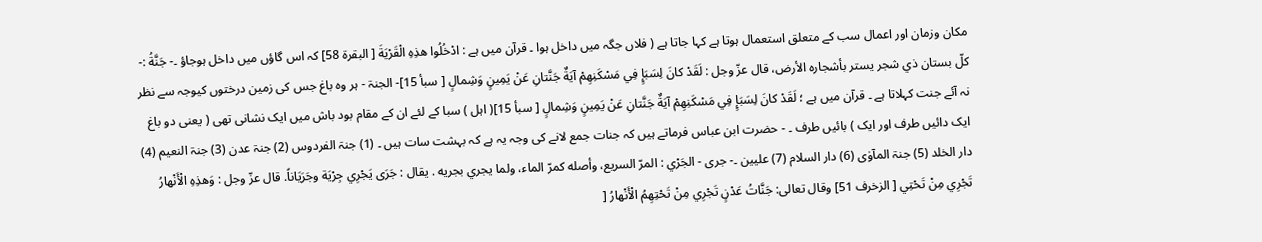مکان وزمان اور اعمال سب کے متعلق استعمال ہوتا ہے کہا جاتا ہے ( فلاں جگہ میں داخل ہوا ۔ قرآن میں ہے : ادْخُلُوا هذِهِ الْقَرْيَةَ [ البقرة 58] کہ اس گاؤں میں داخل ہوجاؤ ۔- جَنَّةُ :- كلّ بستان ذي شجر يستر بأشجاره الأرض، قال عزّ وجل : لَقَدْ كانَ لِسَبَإٍ فِي مَسْكَنِهِمْ آيَةٌ جَنَّتانِ عَنْ يَمِينٍ وَشِمالٍ [ سبأ 15]- الجنۃ - ہر وہ باغ جس کی زمین درختوں کیوجہ سے نظر نہ آئے جنت کہلاتا ہے ۔ قرآن میں ہے ؛ لَقَدْ كانَ لِسَبَإٍ فِي مَسْكَنِهِمْ آيَةٌ جَنَّتانِ عَنْ يَمِينٍ وَشِمالٍ [ سبأ 15]( اہل ) سبا کے لئے ان کے مقام بود باش میں ایک نشانی تھی ( یعنی دو باغ ایک دائیں طرف اور ایک ) بائیں طرف ۔ - حضرت ابن عباس فرماتے ہیں کہ جنات جمع لانے کی وجہ یہ ہے کہ بہشت سات ہیں ۔ (1) جنۃ الفردوس (2) جنۃ عدن (3) جنۃ النعیم (4) دار الخلد (5) جنۃ المآوٰی (6) دار السلام (7) علیین ۔- جری - الجَرْي : المرّ السریع، وأصله كمرّ الماء، ولما يجري بجريه . يقال : جَرَى يَجْرِي جِرْيَة وجَرَيَاناً. قال عزّ وجل : وَهذِهِ الْأَنْهارُ تَجْرِي مِنْ تَحْتِي [ الزخرف 51] وقال تعالی: جَنَّاتُ عَدْنٍ تَجْرِي مِنْ تَحْتِهِمُ الْأَنْهارُ [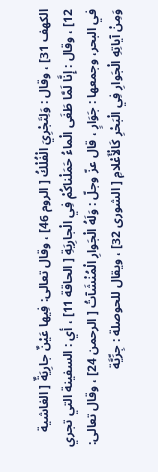الكهف 31] ، وقال : وَلِتَجْرِيَ الْفُلْكُ [ الروم 46] ، وقال تعالی: فِيها عَيْنٌ جارِيَةٌ [ الغاشية 12] ، وقال : إِنَّا لَمَّا طَغَى الْماءُ حَمَلْناكُمْ فِي الْجارِيَةِ [ الحاقة 11] ، أي : السفینة التي تجري في البحر، وجمعها : جَوَارٍ ، قال عزّ وجلّ : وَلَهُ الْجَوارِ الْمُنْشَآتُ [ الرحمن 24] ، وقال تعالی: وَمِنْ آياتِهِ الْجَوارِ فِي الْبَحْرِ كَالْأَعْلامِ [ الشوری 32] ، ويقال للحوصلة : جِرِّيَّة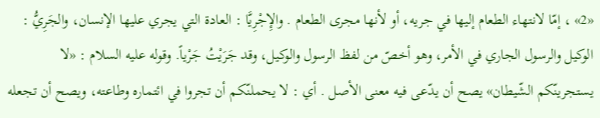«2» ، إمّا لانتهاء الطعام إليها في جريه، أو لأنها مجری الطعام . والإِجْرِيَّا : العادة التي يجري عليها الإنسان، والجَرِيُّ : الوکيل والرسول الجاري في الأمر، وهو أخصّ من لفظ الرسول والوکيل، وقد جَرَيْتُ جَرْياً. وقوله عليه السلام : «لا يستجرینّكم الشّيطان» يصح أن يدّعى فيه معنی الأصل . أي : لا يحملنّكم أن تجروا في ائتماره وطاعته، ويصح أن تجعله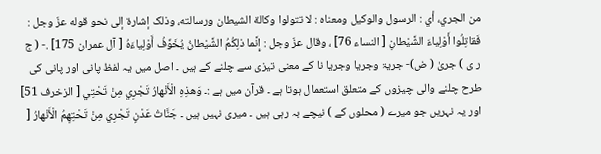من الجري، أي : الرسول والوکيل ومعناه : لا تتولوا وکالة الشیطان ورسالته، وذلک إشارة إلى نحو قوله عزّ وجل : فَقاتِلُوا أَوْلِياءَ الشَّيْطانِ [ النساء 76] ، وقال عزّ وجل : إِنَّما ذلِكُمُ الشَّيْطانُ يُخَوِّفُ أَوْلِياءَهُ [ آل عمران 175] .- ( ج ر ی ) جریٰ ( ض)- جریۃ وجریا وجریا نا کے معنی تیزی سے چلنے کے ہیں ۔ اصل میں یہ لفظ پانی اور پانی کی طرح چلنے والی چیزوں کے متعلق استعمال ہوتا ہے ۔ قرآن میں ہے :۔ وَهذِهِ الْأَنْهارُ تَجْرِي مِنْ تَحْتِي [ الزخرف 51] اور یہ نہریں جو میرے ( محلوں کے ) نیچے بہ رہی ہیں ۔ میری نہیں ہیں ۔ جَنَّاتُ عَدْنٍ تَجْرِي مِنْ تَحْتِهِمُ الْأَنْهارُ [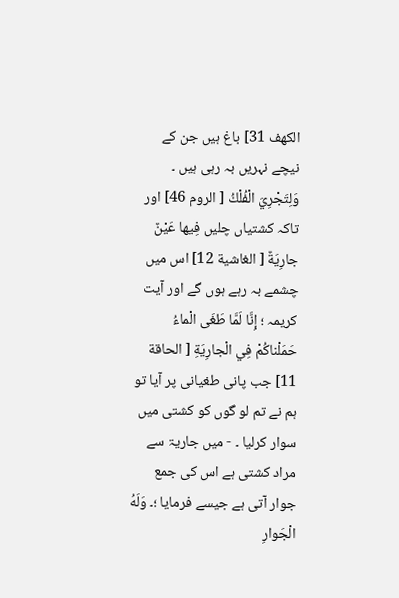الكهف 31] باغ ہیں جن کے نیچے نہریں بہ رہی ہیں ۔ وَلِتَجْرِيَ الْفُلْكُ [ الروم 46] اور تاکہ کشتیاں چلیں فِيها عَيْنٌ جارِيَةٌ [ الغاشية 12] اس میں چشمے بہ رہے ہوں گے اور آیت کریمہ ؛ إِنَّا لَمَّا طَغَى الْماءُ حَمَلْناكُمْ فِي الْجارِيَةِ [ الحاقة 11] جب پانی طغیانی پر آیا تو ہم نے تم لو گوں کو کشتی میں سوار کرلیا ۔ - میں جاریۃ سے مراد کشتی ہے اس کی جمع جوار آتی ہے جیسے فرمایا ؛۔ وَلَهُ الْجَوارِ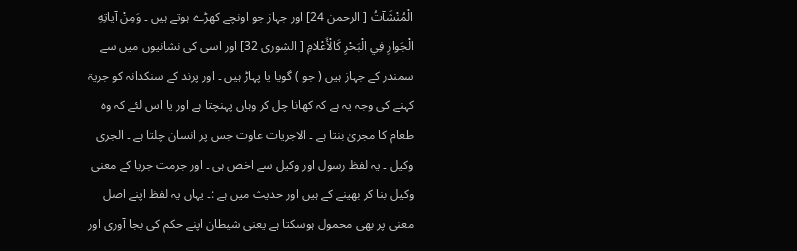الْمُنْشَآتُ [ الرحمن 24] اور جہاز جو اونچے کھڑے ہوتے ہیں ۔ وَمِنْ آياتِهِ الْجَوارِ فِي الْبَحْرِ كَالْأَعْلامِ [ الشوری 32] اور اسی کی نشانیوں میں سے سمندر کے جہاز ہیں ( جو ) گویا یا پہاڑ ہیں ۔ اور پرند کے سنکدانہ کو جریۃ کہنے کی وجہ یہ ہے کہ کھانا چل کر وہاں پہنچتا ہے اور یا اس لئے کہ وہ طعام کا مجریٰ بنتا ہے ۔ الاجریات عاوت جس پر انسان چلتا ہے ۔ الجری وکیل ۔ یہ لفظ رسول اور وکیل سے اخص ہی ۔ اور جرمت جریا کے معنی وکیل بنا کر بھینے کے ہیں اور حدیث میں ہے :۔ یہاں یہ لفظ اپنے اصل معنی پر بھی محمول ہوسکتا ہے یعنی شیطان اپنے حکم کی بجا آوری اور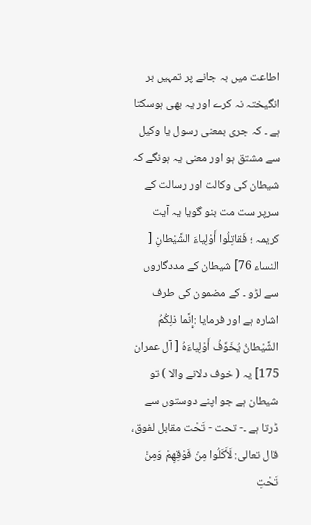اطاعت میں بہ جانے پر تمہیں بر انگیختہ نہ کرے اور یہ بھی ہوسکتا ہے ۔ کہ جری بمعنی رسول یا وکیل سے مشتق ہو اور معنی یہ ہونگے کہ شیطان کی وکالت اور رسالت کے سرپر ست مت بنو گویا یہ آیت کریمہ ؛ فَقاتِلُوا أَوْلِياءَ الشَّيْطانِ [ النساء 76] شیطان کے مددگاروں سے لڑو ۔ کے مضمون کی طرف اشارہ ہے اور فرمایا :إِنَّما ذلِكُمُ الشَّيْطانُ يُخَوِّفُ أَوْلِياءَهُ [ آل عمران 175] یہ ( خوف دلانے والا ) تو شیطان ہے جو اپنے دوستوں سے ڈرتا ہے ۔- تحت - تَحْت مقابل لفوق، قال تعالی: لَأَكَلُوا مِنْ فَوْقِهِمْ وَمِنْ تَحْتِ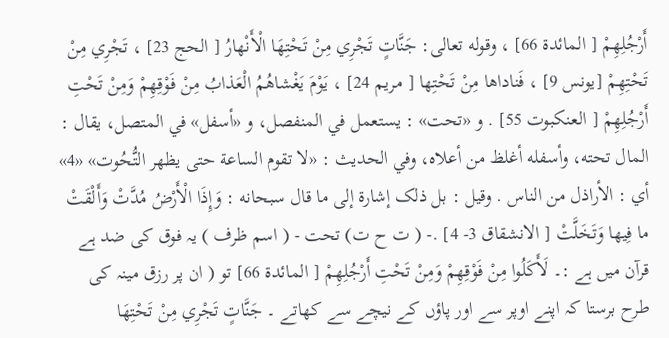أَرْجُلِهِمْ [ المائدة 66] ، وقوله تعالی: جَنَّاتٍ تَجْرِي مِنْ تَحْتِهَا الْأَنْهارُ [ الحج 23] ، تَجْرِي مِنْ تَحْتِهِمْ [يونس 9] ، فَناداها مِنْ تَحْتِها [ مریم 24] ، يَوْمَ يَغْشاهُمُ الْعَذابُ مِنْ فَوْقِهِمْ وَمِنْ تَحْتِ أَرْجُلِهِمْ [ العنکبوت 55] . و «تحت» : يستعمل في المنفصل، و «أسفل» في المتصل، يقال : المال تحته، وأسفله أغلظ من أعلاه، وفي الحدیث : «لا تقوم الساعة حتی يظهر التُّحُوت» «4» أي : الأراذل من الناس . وقیل : بل ذلک إشارة إلى ما قال سبحانه : وَإِذَا الْأَرْضُ مُدَّتْ وَأَلْقَتْ ما فِيها وَتَخَلَّتْ [ الانشقاق 3- 4] .- ( ت ح ت) تحت - ( اسم ظرف ) یہ فوق کی ضد ہے قرآن میں ہے :۔ لَأَكَلُوا مِنْ فَوْقِهِمْ وَمِنْ تَحْتِ أَرْجُلِهِمْ [ المائدة 66] تو ( ان پر رزق مینہ کی طرح برستا کہ اپنے اوپر سے اور پاؤں کے نیچے سے کھاتے ۔ جَنَّاتٍ تَجْرِي مِنْ تَحْتِهَا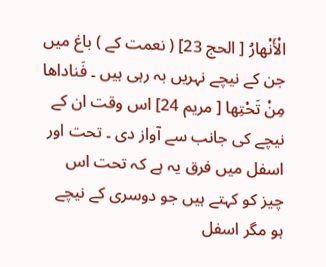الْأَنْهارُ [ الحج 23] ( نعمت کے ) باغ میں جن کے نیچے نہریں بہ رہی ہیں ۔ فَناداها مِنْ تَحْتِها [ مریم 24] اس وقت ان کے نیچے کی جانب سے آواز دی ۔ تحت اور اسفل میں فرق یہ ہے کہ تحت اس چیز کو کہتے ہیں جو دوسری کے نیچے ہو مگر اسفل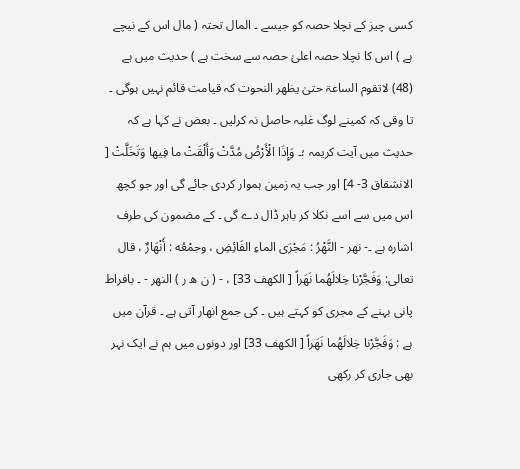کسی چیز کے نچلا حصہ کو جیسے ۔ المال تحتہ ( مال اس کے نیچے ہے ) اس کا نچلا حصہ اعلیٰ حصہ سے سخت ہے ) حدیث میں ہے (48) لاتقوم الساعۃ حتیٰ یظھر النحوت کہ قیامت قائم نہیں ہوگی ۔ تا وقی کہ کمینے لوگ غلبہ حاصل نہ کرلیں ۔ بعض نے کہا ہے کہ حدیث میں آیت کریمہ ؛۔ وَإِذَا الْأَرْضُ مُدَّتْ وَأَلْقَتْ ما فِيها وَتَخَلَّتْ [ الانشقاق 3- 4] اور جب یہ زمین ہموار کردی جائے گی اور جو کچھ اس میں سے اسے نکلا کر باہر ڈال دے گی ۔ کے مضمون کی طرف اشارہ ہے ۔- نهر - النَّهْرُ : مَجْرَى الماءِ الفَائِضِ ، وجمْعُه : أَنْهَارٌ ، قال تعالی: وَفَجَّرْنا خِلالَهُما نَهَراً [ الكهف 33] ، - ( ن ھ ر ) النھر - ۔ بافراط پانی بہنے کے مجری کو کہتے ہیں ۔ کی جمع انھار آتی ہے ۔ قرآن میں ہے : وَفَجَّرْنا خِلالَهُما نَهَراً [ الكهف 33] اور دونوں میں ہم نے ایک نہر بھی جاری کر رکھی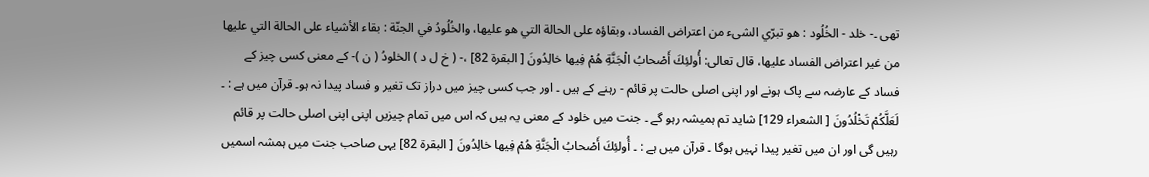تھی ۔- خلد - الخُلُود : هو تبرّي الشیء من اعتراض الفساد، وبقاؤه علی الحالة التي هو عليها، والخُلُودُ في الجنّة : بقاء الأشياء علی الحالة التي عليها من غير اعتراض الفساد عليها، قال تعالی: أُولئِكَ أَصْحابُ الْجَنَّةِ هُمْ فِيها خالِدُونَ [ البقرة 82] ،- ( خ ل د ) الخلودُ ( ن )- کے معنی کسی چیز کے فساد کے عارضہ سے پاک ہونے اور اپنی اصلی حالت پر قائم - رہنے کے ہیں ۔ اور جب کسی چیز میں دراز تک تغیر و فساد پیدا نہ ہو۔ قرآن میں ہے : ۔ لَعَلَّكُمْ تَخْلُدُونَ [ الشعراء 129] شاید تم ہمیشہ رہو گے ۔ جنت میں خلود کے معنی یہ ہیں کہ اس میں تمام چیزیں اپنی اپنی اصلی حالت پر قائم رہیں گی اور ان میں تغیر پیدا نہیں ہوگا ۔ قرآن میں ہے : ۔ أُولئِكَ أَصْحابُ الْجَنَّةِ هُمْ فِيها خالِدُونَ [ البقرة 82] یہی صاحب جنت میں ہمشہ اسمیں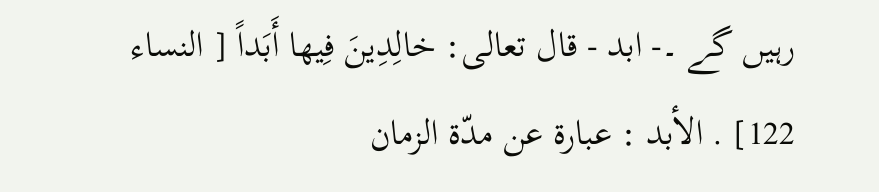رہیں گے ۔- ابد - قال تعالی: خالِدِينَ فِيها أَبَداً [ النساء 122] . الأبد : عبارة عن مدّة الزمان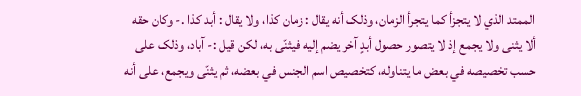الممتد الذي لا يتجزأ كما يتجرأ الزمان، وذلک أنه يقال : زمان کذا، ولا يقال : أبد کذا .- وكان حقه ألا يثنی ولا يجمع إذ لا يتصور حصول أبدٍ آخر يضم إليه فيثنّى به، لکن قيل :- آباد، وذلک علی حسب تخصیصه في بعض ما يتناوله، کتخصیص اسم الجنس في بعضه، ثم يثنّى ويجمع، علی أنه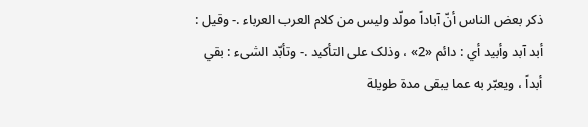ذکر بعض الناس أنّ آباداً مولّد ولیس من کلام العرب العرباء .- وقیل : أبد آبد وأبيد أي : دائم «2» ، وذلک علی التأكيد .- وتأبّد الشیء : بقي أبداً ، ويعبّر به عما يبقی مدة طویلة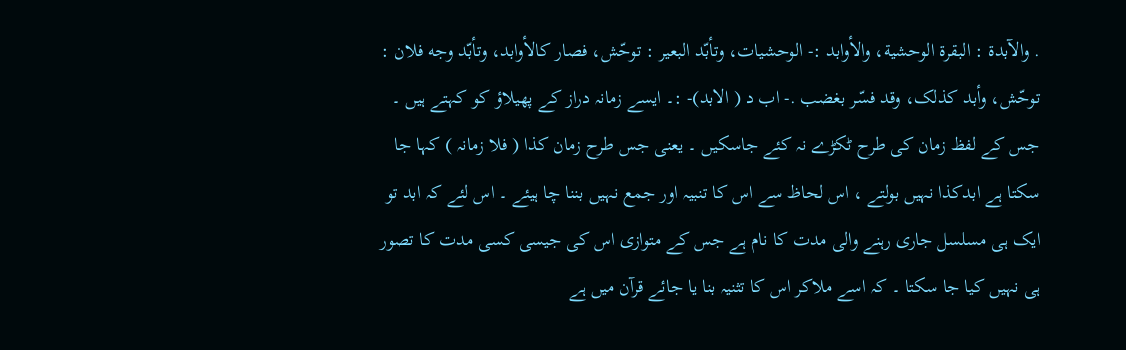. والآبدة : البقرة الوحشية، والأوابد :- الوحشیات، وتأبّد البعیر : توحّش، فصار کالأوابد، وتأبّد وجه فلان : توحّش، وأبد کذلک، وقد فسّر بغضب .- اب د ( الابد)- :۔ ایسے زمانہ دراز کے پھیلاؤ کو کہتے ہیں ۔ جس کے لفظ زمان کی طرح ٹکڑے نہ کئے جاسکیں ۔ یعنی جس طرح زمان کذا ( فلا زمانہ ) کہا جا سکتا ہے ابدکذا نہیں بولتے ، اس لحاظ سے اس کا تنبیہ اور جمع نہیں بننا چا ہیئے ۔ اس لئے کہ ابد تو ایک ہی مسلسل جاری رہنے والی مدت کا نام ہے جس کے متوازی اس کی جیسی کسی مدت کا تصور ہی نہیں کیا جا سکتا ۔ کہ اسے ملاکر اس کا تثنیہ بنا یا جائے قرآن میں ہے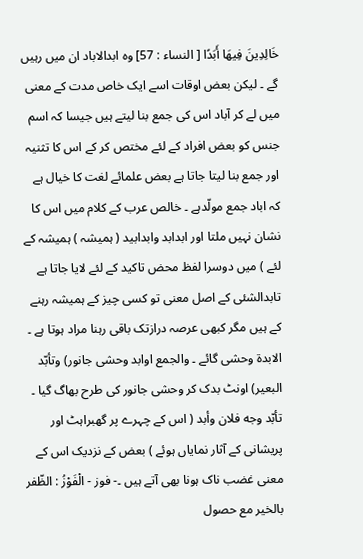خَالِدِينَ فِيهَا أَبَدًا [ النساء : 57] وہ ابدالاباد ان میں رہیں گے ۔ لیکن بعض اوقات اسے ایک خاص مدت کے معنی میں لے کر آباد اس کی جمع بنا لیتے ہیں جیسا کہ اسم جنس کو بعض افراد کے لئے مختص کر کے اس کا تثنیہ اور جمع بنا لیتا جاتا ہے بعض علمائے لغت کا خیال ہے کہ اباد جمع مولّدہے ۔ خالص عرب کے کلام میں اس کا نشان نہیں ملتا اور ابدابد وابدابید ( ہمیشہ ) ہمیشہ کے لئے ) میں دوسرا لفظ محض تاکید کے لئے لایا جاتا ہے تابدالشئی کے اصل معنی تو کسی چیز کے ہمیشہ رہنے کے ہیں مگر کبھی عرصہ درازتک باقی رہنا مراد ہوتا ہے ۔ الابدۃ وحشی گائے ۔ والجمع اوابد وحشی جانور) وتأبّد البعیر) اونٹ بدک کر وحشی جانور کی طرح بھاگ گیا ۔ تأبّد وجه فلان وأبد ( اس کے چہرے پر گھبراہٹ اور پریشانی کے آثار نمایاں ہوئے ) بعض کے نزدیک اس کے معنی غضب ناک ہونا بھی آتے ہیں ۔- فوز - الْفَوْزُ : الظّفر بالخیر مع حصول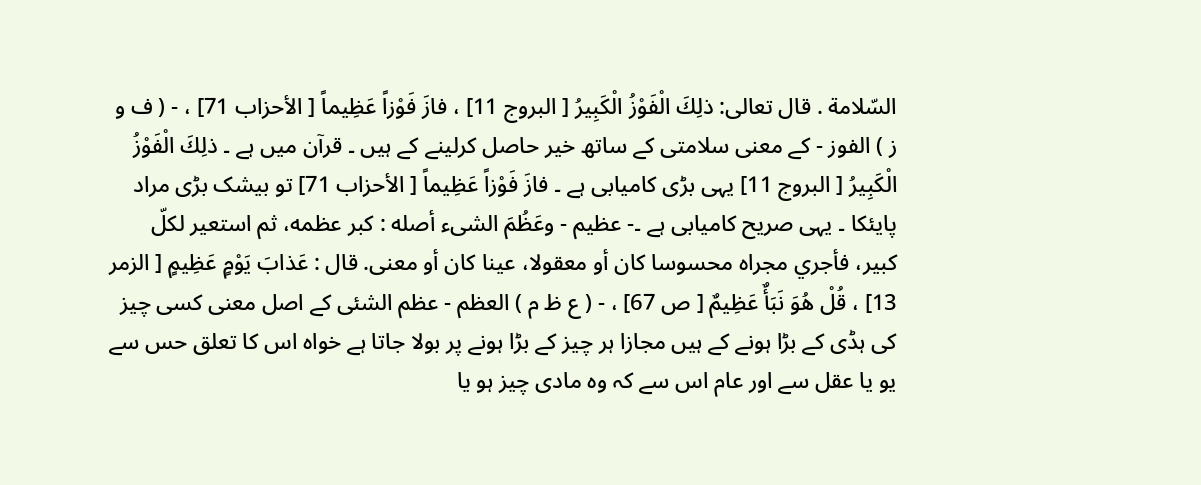السّلامة . قال تعالی: ذلِكَ الْفَوْزُ الْكَبِيرُ [ البروج 11] ، فازَ فَوْزاً عَظِيماً [ الأحزاب 71] ، - ( ف و ز ) الفوز - کے معنی سلامتی کے ساتھ خیر حاصل کرلینے کے ہیں ۔ قرآن میں ہے ۔ ذلِكَ الْفَوْزُ الْكَبِيرُ [ البروج 11] یہی بڑی کامیابی ہے ۔ فازَ فَوْزاً عَظِيماً [ الأحزاب 71] تو بیشک بڑی مراد پایئکا ۔ یہی صریح کامیابی ہے ۔- عظیم - وعَظُمَ الشیء أصله : كبر عظمه، ثم استعیر لكلّ كبير، فأجري مجراه محسوسا کان أو معقولا، عينا کان أو معنی. قال : عَذابَ يَوْمٍ عَظِيمٍ [ الزمر 13] ، قُلْ هُوَ نَبَأٌ عَظِيمٌ [ ص 67] ، - ( ع ظ م ) العظم - عظم الشئی کے اصل معنی کسی چیز کی ہڈی کے بڑا ہونے کے ہیں مجازا ہر چیز کے بڑا ہونے پر بولا جاتا ہے خواہ اس کا تعلق حس سے یو یا عقل سے اور عام اس سے کہ وہ مادی چیز ہو یا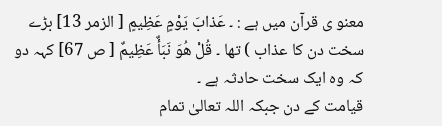معنو ی قرآن میں ہے : ۔ عَذابَ يَوْمٍ عَظِيمٍ [ الزمر 13] بڑے سخت دن کا عذاب ) تھا ۔ قُلْ هُوَ نَبَأٌ عَظِيمٌ [ ص 67] کہہ دو کہ وہ ایک سخت حادثہ ہے ۔
قیامت کے دن جبکہ اللہ تعالیٰ تمام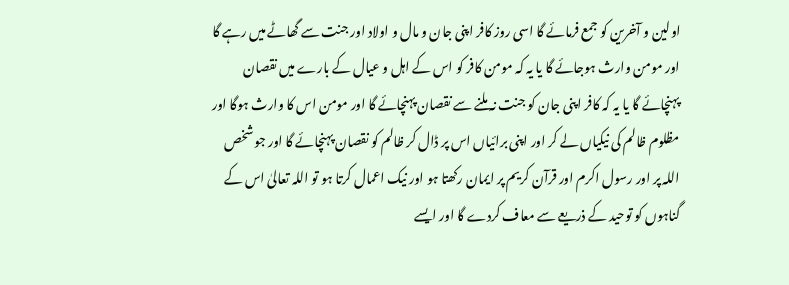اولین و آخرین کو جمع فرمائے گا اسی روز کافر اپنی جان و مال و اولاد اور جنت سے گھاٹے میں رہے گا اور مومن وارث ہوجائے گا یا یہ کہ مومن کافر کو اس کے اہل و عیال کے بارے میں نقصان پہنچائے گا یا یہ کہ کافر اپنی جان کو جنت نہ ملنے سے نقصان پہنچائے گا اور مومن اس کا وارث ہوگا اور مظلوم ظالم کی نیکیاں لے کر اور اپنی برائیاں اس پر ڈال کر ظالم کو نقصان پہنچائے گا اور جو شخص اللہ پر اور رسول اکرم اور قرآن کریم پر ایمان رکھتا ہو اور نیک اعمال کرتا ہو تو اللہ تعالیٰ اس کے گناہوں کو توحید کے ذریعے سے معاف کردے گا اور ایسے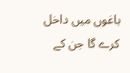باغوں میں داخل کرے گا جن کے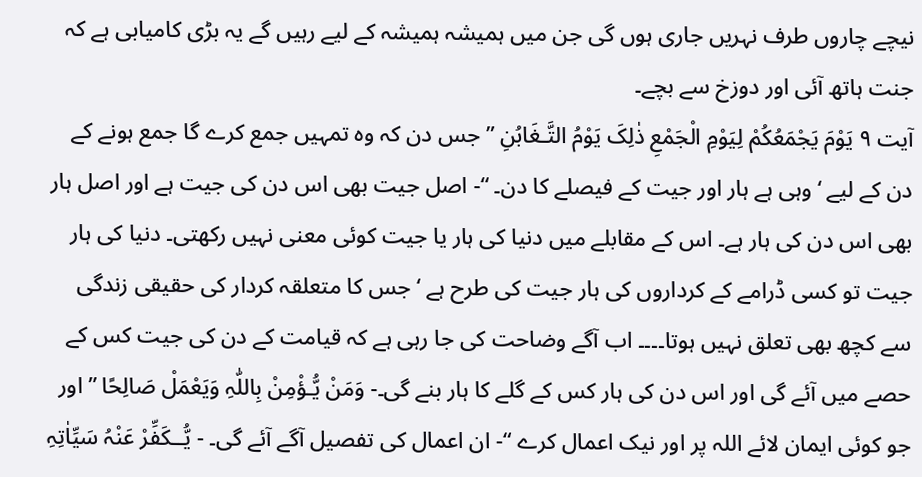نیچے چاروں طرف نہریں جاری ہوں گی جن میں ہمیشہ ہمیشہ کے لیے رہیں گے یہ بڑی کامیابی ہے کہ جنت ہاتھ آئی اور دوزخ سے بچے۔
آیت ٩ یَوْمَ یَجْمَعُکُمْ لِیَوْمِ الْجَمْعِ ذٰلِکَ یَوْمُ التَّـغَابُنِ ” جس دن کہ وہ تمہیں جمع کرے گا جمع ہونے کے دن کے لیے ‘ وہی ہے ہار اور جیت کے فیصلے کا دن۔ “- اصل جیت بھی اس دن کی جیت ہے اور اصل ہار بھی اس دن کی ہار ہے۔ اس کے مقابلے میں دنیا کی ہار یا جیت کوئی معنی نہیں رکھتی۔ دنیا کی ہار جیت تو کسی ڈرامے کے کرداروں کی ہار جیت کی طرح ہے ‘ جس کا متعلقہ کردار کی حقیقی زندگی سے کچھ بھی تعلق نہیں ہوتا۔۔۔۔ اب آگے وضاحت کی جا رہی ہے کہ قیامت کے دن کی جیت کس کے حصے میں آئے گی اور اس دن کی ہار کس کے گلے کا ہار بنے گی۔- وَمَنْ یُّـؤْمِنْ بِاللّٰہِ وَیَعْمَلْ صَالِحًا ” اور جو کوئی ایمان لائے اللہ پر اور نیک اعمال کرے “- ان اعمال کی تفصیل آگے آئے گی۔ - یُّــکَفِّرْ عَنْہُ سَیِّاٰتِہِ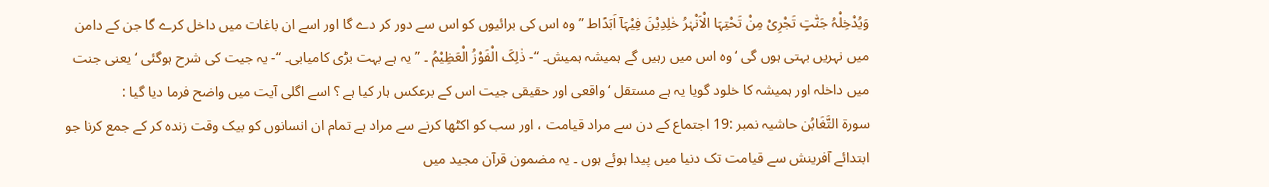وَیُدْخِلْہُ جَنّٰتٍ تَجْرِیْ مِنْ تَحْتِہَا الْاَنْہٰرُ خٰلِدِیْنَ فِیْہَآ اَبَدًاط ” وہ اس کی برائیوں کو اس سے دور کر دے گا اور اسے ان باغات میں داخل کرے گا جن کے دامن میں نہریں بہتی ہوں گی ‘ وہ اس میں رہیں گے ہمیشہ ہمیش۔ “- ذٰلِکَ الْفَوْزُ الْعَظِیْمُ ۔ ” یہ ہے بہت بڑی کامیابی۔ “- یہ جیت کی شرح ہوگئی ‘ یعنی جنت میں داخلہ اور ہمیشہ کا خلود گویا یہ ہے مستقل ‘ واقعی اور حقیقی جیت اس کے برعکس ہار کیا ہے ؟ اسے اگلی آیت میں واضح فرما دیا گیا :
سورة التَّغَابُن حاشیہ نمبر :19 اجتماع کے دن سے مراد قیامت ، اور سب کو اکٹھا کرنے سے مراد ہے تمام ان انسانوں کو بیک وقت زندہ کر کے جمع کرنا جو ابتدائے آفرینش سے قیامت تک دنیا میں پیدا ہوئے ہوں ۔ یہ مضمون قرآن مجید میں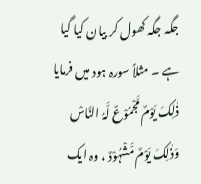جگہ جگہ کھول کر بیان کیا گیا ہے ۔ مثلاً سورہ ہود میں فرمایا ذٰلِکَ یَوْمٌ مَّجْمُوْعٌ لَّہُ النَّاسْ وَذٰلِکَ یَوْمٌ مَّشْہُوْدٌ ، وہ ایک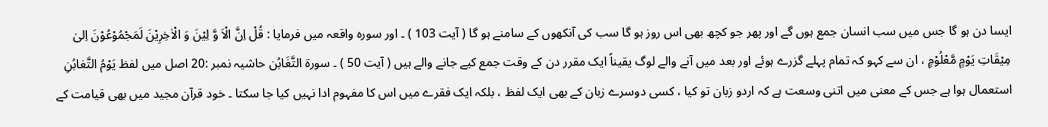ایسا دن ہو گا جس میں سب انسان جمع ہوں گے اور پھر جو کچھ بھی اس روز ہو گا سب کی آنکھوں کے سامنے ہو گا ( آیت 103 ) ۔ اور سورہ واقعہ میں فرمایا : قُلْ اِنَّ الْاَ وَّ لِیْنَ وَ الْاٰخِرِیْنَ لَمَجْمُوْعُوْنَ اِلیٰ مِیْقَاتِ یَوْمٍ مَّعْلُوْمٍ ، ان سے کہو کہ تمام پہلے گزرے ہوئے اور بعد میں آنے والے لوگ یقیناً ایک مقرر دن کے وقت جمع کیے جانے والے ہیں ( آیت 50 ) ۔ سورة التَّغَابُن حاشیہ نمبر :20 اصل میں لفظ یَوْمُ التَّغابُنِ استعمال ہوا ہے جس کے معنی میں اتنی وسعت ہے کہ اردو زبان تو کیا ، کسی دوسرے زبان کے بھی ایک لفظ ، بلکہ ایک فقرے میں اس کا مفہوم ادا نہیں کیا جا سکتا ۔ خود قرآن مجید میں بھی قیامت کے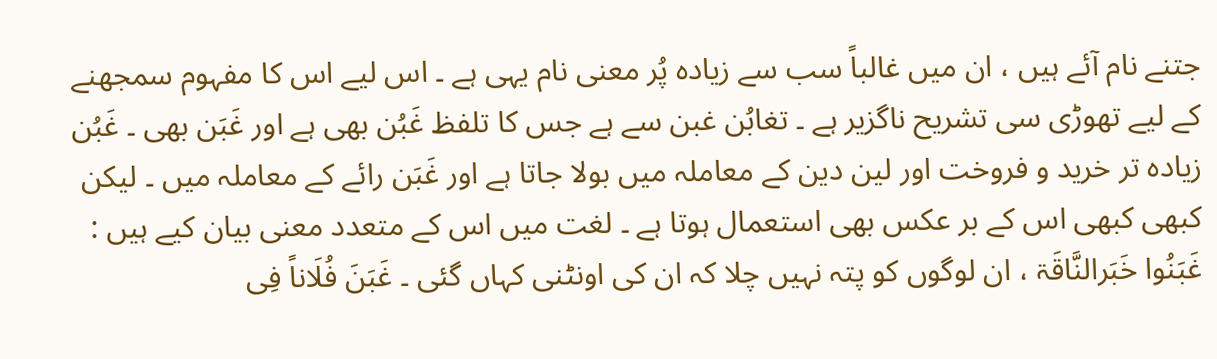جتنے نام آئے ہیں ، ان میں غالباً سب سے زیادہ پُر معنی نام یہی ہے ۔ اس لیے اس کا مفہوم سمجھنے کے لیے تھوڑی سی تشریح ناگزیر ہے ۔ تغابُن غبن سے ہے جس کا تلفظ غَبُن بھی ہے اور غَبَن بھی ۔ غَبُن زیادہ تر خرید و فروخت اور لین دین کے معاملہ میں بولا جاتا ہے اور غَبَن رائے کے معاملہ میں ۔ لیکن کبھی کبھی اس کے بر عکس بھی استعمال ہوتا ہے ۔ لغت میں اس کے متعدد معنی بیان کیے ہیں : غَبَنُوا خَبَرالنَّاقَۃ ، ان لوگوں کو پتہ نہیں چلا کہ ان کی اونٹنی کہاں گئی ۔ غَبَنَ فُلَاناً فِی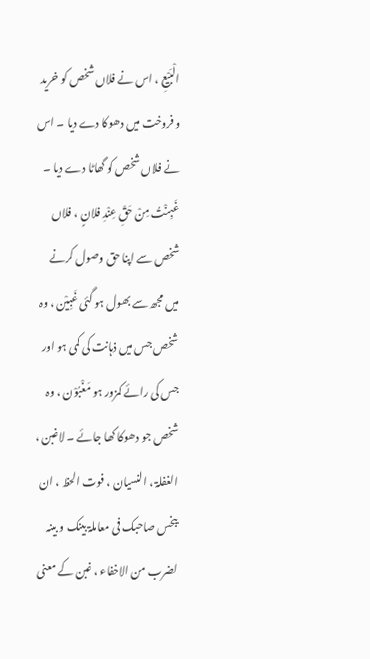الْبَیْعِ ، اس نے فلاں شخص کو خرید و فروخت میں دھوکا دے دیا ۔ اس نے فلاں شخص کو گھاٹا دے دیا ۔ غَبِنْتُ مِنْ حَقِّ عِنْدِ فلانٍ ، فلاں شخص سے اپنا حق وصول کرنے میں مجھ سے بھول ہو گئی غَبِیْن ، وہ شخص جس میں ذہانت کی کمی ہو اور جس کی رائے کمزور ہو مَغْبُوْن ، وہ شخص جو دھوکا کھا جائے ۔ لاغبن ، الغفلۃ ، النسیان ، فوت الحظ ، ان یبخس صاحبک فی معاملۃ بینک و بینہ لضرب من الاخفاء ، غبن کے معنی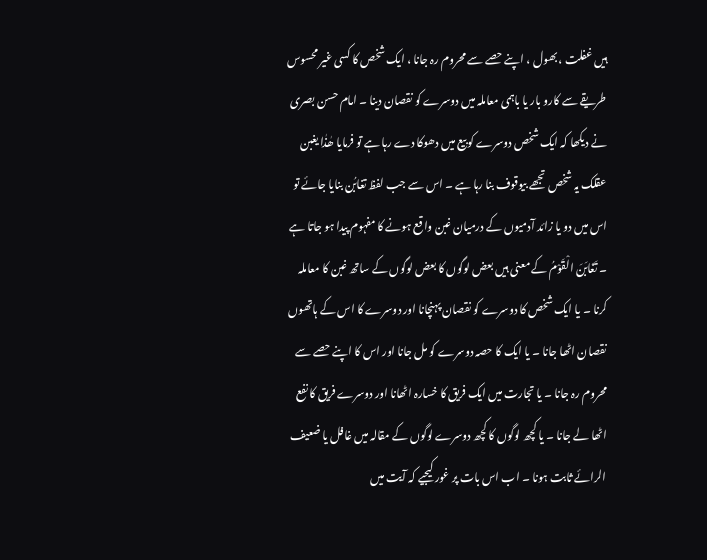ہیں غفلت ، بھول ، اپنے حصے سے محروم رہ جانا ، ایک شخص کا کسی غیر محسوس طریقے سے کارو بار یا باہمی معاملہ میں دوسرے کو نقصان دینا ۔ امام حسن بصری نے دیکھا کہ ایک شخص دوسرے کو بیع میں دھوکا دے رہا ہے تو فرمایا ھٰذٰا یغبن عقلک یہ شخص تجھے بیوقوف بنا رہا ہے ۔ اس سے جب لفظ تغابُن بنایا جائے تو اس میں دو یا زائد آدمیوں کے درمیان غبن واقع ہونے کا مفہوم پیدا ہو جاتا ہے ۔ تَغَابَنَ الْقَوْمُ کے معنی ہیں بعض لوگوں کا بعض لوگوں کے ساتھ غبن کا معاملہ کرنا ۔ یا ایک شخص کا دوسرے کو نقصان پہنچانا اور دوسرے کا اس کے ہاتھوں نقصان اٹھا جانا ۔ یا ایک کا حصہ دوسرے کو مل جانا اور اس کا اپنے حصے سے محروم رہ جانا ۔ یا تجارت میں ایک فریق کا خسارہ اٹھانا اور دوسرے فریق کا نفع اٹھا لے جانا ۔ یا کچھ لوگوں کا کچھ دوسرے لوگوں کے مقالہ میں غافل یا ضعیف الرائے ثابت ہونا ۔ اب اس بات پر غور کیجیے کہ آیت میں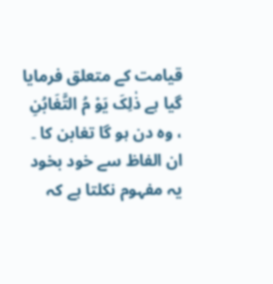قیامت کے متعلق فرمایا گیا ہے ذٰلِکَ یَوْ مُ التَّغَابُنِ ، وہ دن ہو گا تغابن کا ۔ ان الفاظ سے خود بخود یہ مفہوم نکلتا ہے کہ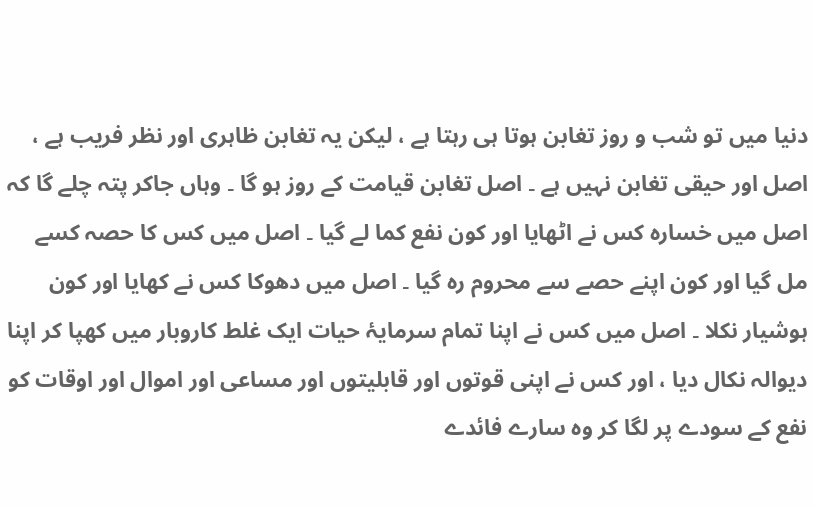دنیا میں تو شب و روز تغابن ہوتا ہی رہتا ہے ، لیکن یہ تغابن ظاہری اور نظر فریب ہے ، اصل اور حیقی تغابن نہیں ہے ۔ اصل تغابن قیامت کے روز ہو گا ۔ وہاں جاکر پتہ چلے گا کہ اصل میں خسارہ کس نے اٹھایا اور کون نفع کما لے گیا ۔ اصل میں کس کا حصہ کسے مل گیا اور کون اپنے حصے سے محروم رہ گیا ۔ اصل میں دھوکا کس نے کھایا اور کون ہوشیار نکلا ۔ اصل میں کس نے اپنا تمام سرمایۂ حیات ایک غلط کاروبار میں کھپا کر اپنا دیوالہ نکال دیا ، اور کس نے اپنی قوتوں اور قابلیتوں اور مساعی اور اموال اور اوقات کو نفع کے سودے پر لگا کر وہ سارے فائدے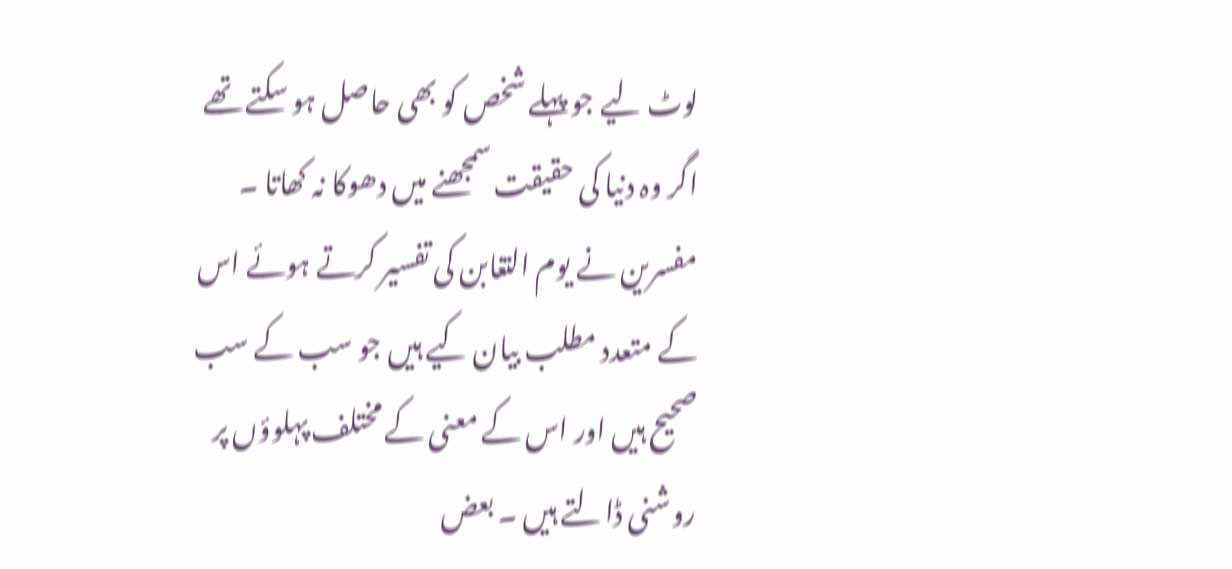لوٹ لیے جو پہلے شخص کو بھی حاصل ہو سکتے تھے اگر وہ دنیا کی حقیقت سمجھنے میں دھوکا نہ کھاتا ۔ مفسرین نے یوم التغابن کی تفسیر کرتے ہوئے اس کے متعدد مطلب بیان کیے ہیں جو سب کے سب صحیح ہیں اور اس کے معنی کے مختلف پہلوؤں پر روشنی ڈالتے ہیں ۔ بعض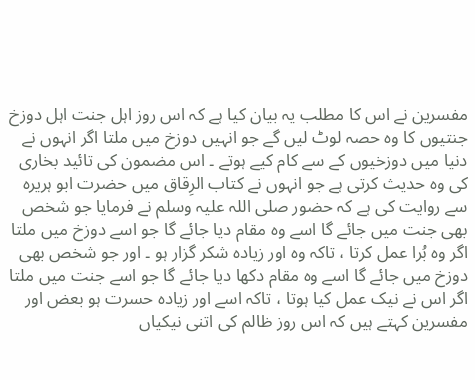مفسرین نے اس کا مطلب یہ بیان کیا ہے کہ اس روز اہل جنت اہل دوزخ جنتیوں کا وہ حصہ لوٹ لیں گے جو انہیں دوزخ میں ملتا اگر انہوں نے دنیا میں دوزخیوں کے سے کام کیے ہوتے ۔ اس مضمون کی تائید بخاری کی وہ حدیث کرتی ہے جو انہوں نے کتاب الرِقاق میں حضرت ابو ہریرہ سے روایت کی ہے کہ حضور صلی اللہ علیہ وسلم نے فرمایا جو شخص بھی جنت میں جائے گا اسے وہ مقام دیا جائے گا جو اسے دوزخ میں ملتا اگر وہ بُرا عمل کرتا ، تاکہ وہ اور زیادہ شکر گزار ہو ۔ اور جو شخص بھی دوزخ میں جائے گا اسے وہ مقام دکھا دیا جائے گا جو اسے جنت میں ملتا اگر اس نے نیک عمل کیا ہوتا ، تاکہ اسے اور زیادہ حسرت ہو بعض اور مفسرین کہتے ہیں کہ اس روز ظالم کی اتنی نیکیاں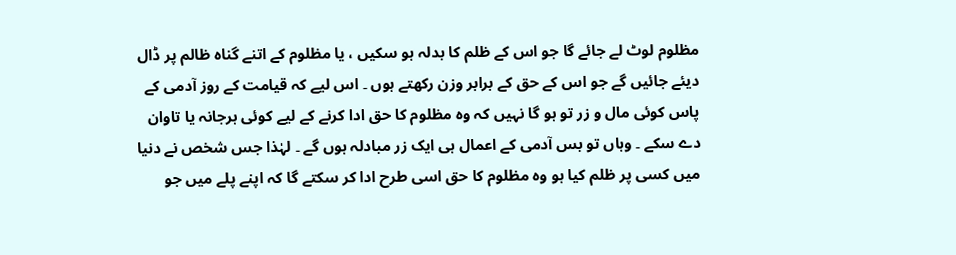مظلوم لوٹ لے جائے گا جو اس کے ظلم کا بدلہ ہو سکیں ، یا مظلوم کے اتنے گناہ ظالم پر ڈال دیئے جائیں گے جو اس کے حق کے برابر وزن رکھتے ہوں ۔ اس لیے کہ قیامت کے روز آدمی کے پاس کوئی مال و زر تو ہو گا نہیں کہ وہ مظلوم کا حق ادا کرنے کے لیے کوئی ہرجانہ یا تاوان دے سکے ۔ وہاں تو بس آدمی کے اعمال ہی ایک زر مبادلہ ہوں گے ۔ لہٰذا جس شخص نے دنیا میں کسی پر ظلم کیا ہو وہ مظلوم کا حق اسی طرح ادا کر سکتے گا کہ اپنے پلے میں جو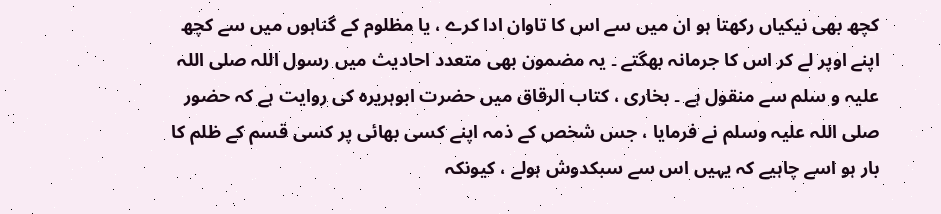کچھ بھی نیکیاں رکھتا ہو ان میں سے اس کا تاوان ادا کرے ، یا مظلوم کے گناہوں میں سے کچھ اپنے اوپر لے کر اس کا جرمانہ بھگتے ۔ یہ مضمون بھی متعدد احادیث میں رسول اللہ صلی اللہ علیہ و سلم سے منقول ہے ۔ بخاری ، کتاب الرقاق میں حضرت ابوہریرہ کی روایت ہے کہ حضور صلی اللہ علیہ وسلم نے فرمایا ، جس شخص کے ذمہ اپنے کسی بھائی پر کسی قسم کے ظلم کا بار ہو اسے چاہیے کہ یہیں اس سے سبکدوش ہولے ، کیونکہ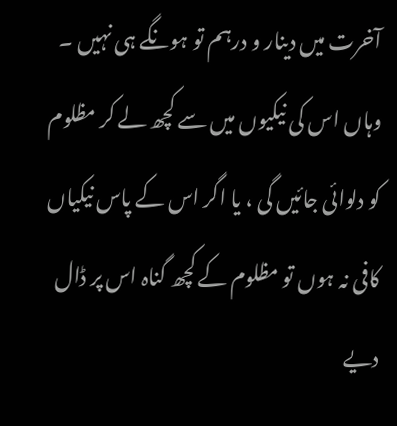آخرت میں دینار و درہم تو ہونگے ہی نہیں ۔ وہاں اس کی نیکیوں میں سے کچھ لے کر مظلوم کو دلوائی جائیں گی ، یا اگر اس کے پاس نیکیاں کافی نہ ہوں تو مظلوم کے کچھ گناہ اس پر ڈال دیے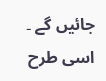جائیں گے ۔ اسی طرح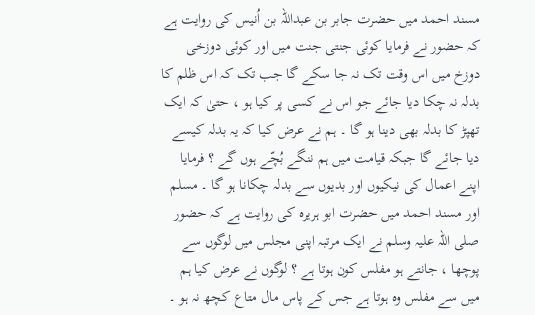مسند احمد میں حضرت جابر بن عبداللہ بن اُنیس کی روایت ہے کہ حضور نے فرمایا کوئی جنتی جنت میں اور کوئی دوزخی دوزخ میں اس وقت تک نہ جا سکے گا جب تک کہ اس ظلم کا بدلہ نہ چکا دیا جائے جو اس نے کسی پر کیا ہو ، حتیٰ کہ ایک تھپڑ کا بدلہ بھی دینا ہو گا ۔ ہم نے عرض کیا کہ یہ بدلہ کیسے دیا جائے گا جبکہ قیامت میں ہم ننگے بُچّے ہوں گے ؟ فرمایا اپنے اعمال کی نیکیوں اور بدیوں سے بدلہ چکانا ہو گا ۔ مسلم اور مسند احمد میں حضرت ابو ہریرہ کی روایت ہے کہ حضور صلی اللہ علیہ وسلم نے ایک مرتبہ اپنی مجلس میں لوگوں سے پوچھا ، جانتے ہو مفلس کون ہوتا ہے ؟ لوگوں نے عرض کیا ہم میں سے مفلس وہ ہوتا ہے جس کے پاس مال متاع کچھ نہ ہو ۔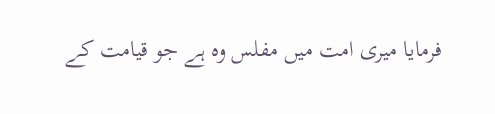فرمایا میری امت میں مفلس وہ ہے جو قیامت کے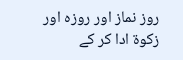روز نماز اور روزہ اور زکوۃ ادا کر کے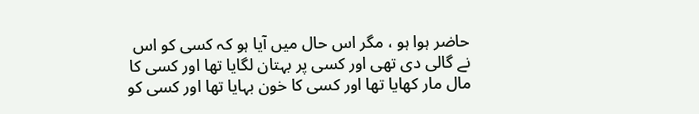حاضر ہوا ہو ، مگر اس حال میں آیا ہو کہ کسی کو اس نے گالی دی تھی اور کسی پر بہتان لگایا تھا اور کسی کا مال مار کھایا تھا اور کسی کا خون بہایا تھا اور کسی کو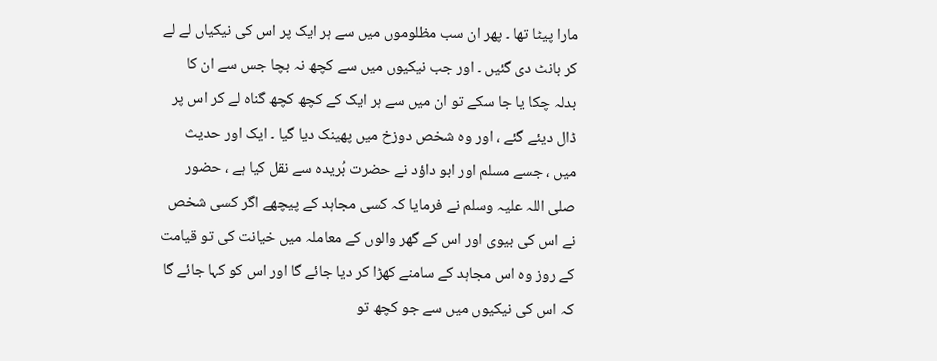مارا پیٹا تھا ۔ پھر ان سب مظلوموں میں سے ہر ایک پر اس کی نیکیاں لے لے کر بانٹ دی گئیں ۔ اور جب نیکیوں میں سے کچھ نہ بچا جس سے ان کا بدلہ چکا یا جا سکے تو ان میں سے ہر ایک کے کچھ کچھ گناہ لے کر اس پر ڈال دیئے گئے ، اور وہ شخص دوزخ میں پھینک دیا گیا ۔ ایک اور حدیث میں ، جسے مسلم اور ابو داؤد نے حضرت بُریدہ سے نقل کیا ہے ، حضور صلی اللہ علیہ وسلم نے فرمایا کہ کسی مجاہد کے پیچھے اگر کسی شخص نے اس کی بیوی اور اس کے گھر والوں کے معاملہ میں خیانت کی تو قیامت کے روز وہ اس مجاہد کے سامنے کھڑا کر دیا جائے گا اور اس کو کہا جائے گا کہ اس کی نیکیوں میں سے جو کچھ تو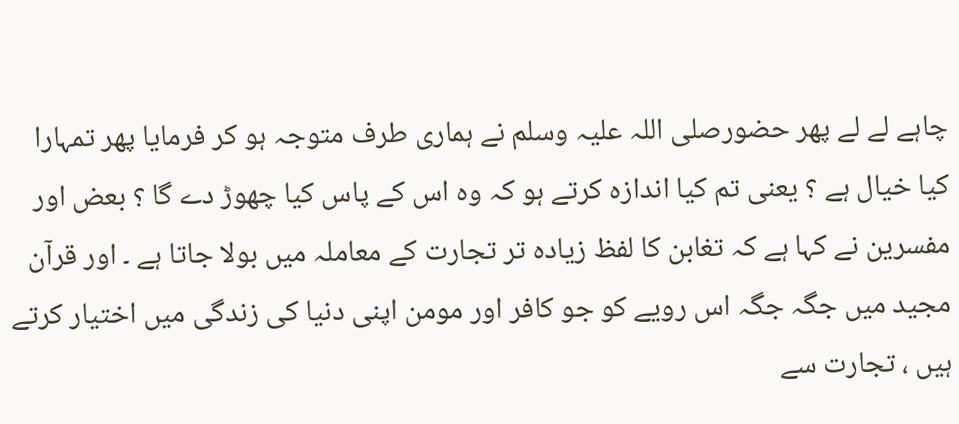چاہے لے لے پھر حضورصلی اللہ علیہ وسلم نے ہماری طرف متوجہ ہو کر فرمایا پھر تمہارا کیا خیال ہے ؟ یعنی تم کیا اندازہ کرتے ہو کہ وہ اس کے پاس کیا چھوڑ دے گا ؟ بعض اور مفسرین نے کہا ہے کہ تغابن کا لفظ زیادہ تر تجارت کے معاملہ میں بولا جاتا ہے ۔ اور قرآن مجید میں جگہ جگہ اس رویے کو جو کافر اور مومن اپنی دنیا کی زندگی میں اختیار کرتے ہیں ، تجارت سے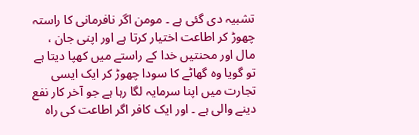تشبیہ دی گئی ہے ۔ مومن اگر نافرمانی کا راستہ چھوڑ کر اطاعت اختیار کرتا ہے اور اپنی جان ، مال اور محنتیں خدا کے راستے میں کھپا دیتا ہے تو گویا وہ گھاٹے کا سودا چھوڑ کر ایک ایسی تجارت میں اپنا سرمایہ لگا رہا ہے جو آخر کار نفع دینے والی ہے ۔ اور ایک کافر اگر اطاعت کی راہ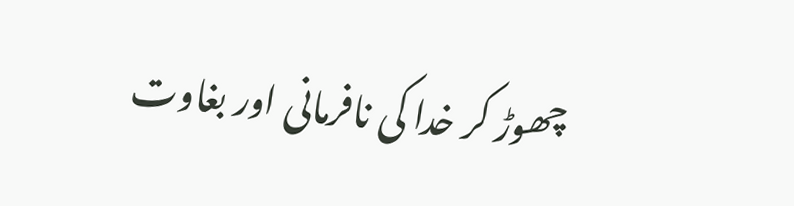چھوڑ کر خدا کی نافرمانی اور بغاوت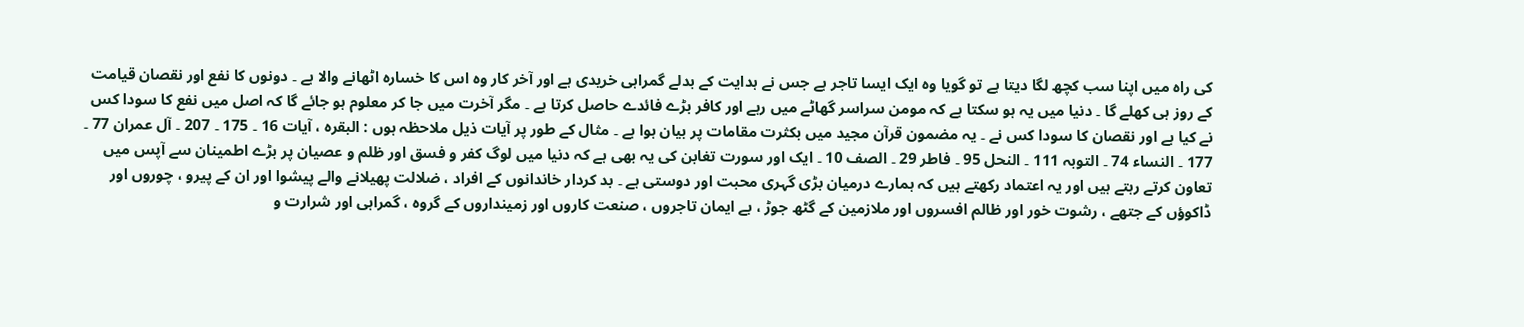کی راہ میں اپنا سب کچھ لگا دیتا ہے تو گویا وہ ایک ایسا تاجر ہے جس نے ہدایت کے بدلے گمراہی خریدی ہے اور آخر کار وہ اس کا خسارہ اٹھانے والا ہے ۔ دونوں کا نفع اور نقصان قیامت کے روز ہی کھلے گا ۔ دنیا میں یہ ہو سکتا ہے کہ مومن سراسر گھاٹے میں رہے اور کافر بڑے فائدے حاصل کرتا ہے ۔ مگر آخرت میں جا کر معلوم ہو جائے گا کہ اصل میں نفع کا سودا کس نے کیا ہے اور نقصان کا سودا کس نے ۔ یہ مضمون قرآن مجید میں بکثرت مقامات پر بیان ہوا ہے ۔ مثال کے طور پر آیات ذیل ملاحظہ ہوں : البقرہ ، آیات 16 ۔ 175 ۔ 207 ۔ آل عمران 77 ۔ 177 ۔ النساء 74 ۔ التوبہ 111 ۔ النحل 95 ۔ فاطر 29 ۔ الصف 10 ۔ ایک اور سورت تغابن کی یہ بھی ہے کہ دنیا میں لوگ کفر و فسق اور ظلم و عصیان پر بڑے اطمینان سے آپس میں تعاون کرتے رہتے ہیں اور یہ اعتماد رکھتے ہیں کہ ہمارے درمیان بڑی گہری محبت اور دوستی ہے ۔ بد کردار خاندانوں کے افراد ، ضلالت پھیلانے والے پیشوا اور ان کے پیرو ، چوروں اور ڈاکوؤں کے جتھے ، رشوت خور اور ظالم افسروں اور ملازمین کے گٹھ جوڑ ، بے ایمان تاجروں ، صنعت کاروں اور زمینداروں کے گروہ ، گمراہی اور شرارت و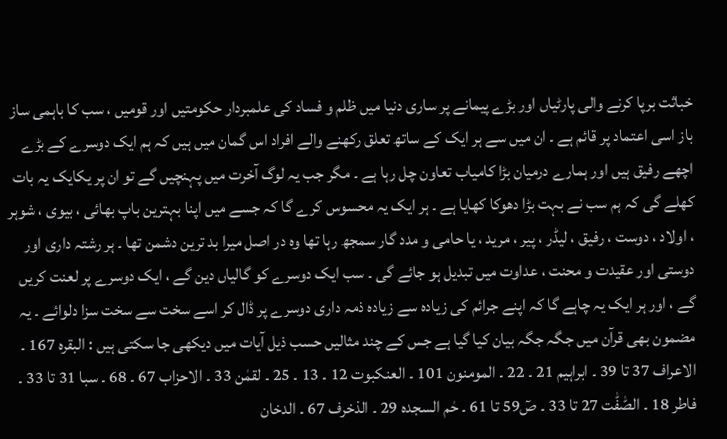خباثت برپا کرنے والی پارٹیاں اور بڑے پیمانے پر ساری دنیا میں ظلم و فساد کی علمبردار حکومتیں اور قومیں ، سب کا باہمی ساز باز اسی اعتماد پر قائم ہے ۔ ان میں سے ہر ایک کے ساتھ تعلق رکھنے والے افراد اس گمان میں ہیں کہ ہم ایک دوسرے کے بڑے اچھے رفیق ہیں اور ہمارے درمیان بڑا کامیاب تعاون چل رہا ہے ۔ مگر جب یہ لوگ آخرت میں پہنچیں گے تو ان پر یکایک یہ بات کھلے گی کہ ہم سب نے بہت بڑا دھوکا کھایا ہے ۔ ہر ایک یہ محسوس کرے گا کہ جسے میں اپنا بہترین باپ بھائی ، بیوی ، شوہر ، اولاد ، دوست ، رفیق ، لیڈر ، پیر ، مرید ، یا حامی و مدد گار سمجھ رہا تھا وہ در اصل میرا بد ترین دشمن تھا ۔ ہر رشتہ داری اور دوستی اور عقیدت و محنت ، عداوت میں تبدیل ہو جائے گی ۔ سب ایک دوسرے کو گالیاں دین گے ، ایک دوسرے پر لعنت کریں گے ، اور ہر ایک یہ چاہے گا کہ اپنے جرائم کی زیادہ سے زیادہ ذمہ داری دوسرے پر ڈال کر اسے سخت سے سخت سزا دلوائے ۔ یہ مضمون بھی قرآن میں جگہ جگہ بیان کیا گیا ہے جس کے چند مثالیں حسب ذیل آیات میں دیکھی جا سکتی ہیں : البقرہ 167 ۔ الاعراف 37 تا 39 ۔ ابراہیم 21 ۔ 22 ۔ المومنون 101 ۔ العنکبوت 12 ۔ 13 ۔ 25 ۔ لقمٰن 33 ۔ الاحزاب 67 ۔ 68 ۔ سبا 31 تا 33 ۔ فاطر 18 ۔ الصّٰفّٰت 27 تا 33 ۔ صٓ59 تا 61 ۔ حٰم السجدہ 29 ۔ الذخرف 67 ۔ الدخان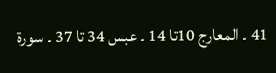41 ۔ المعارج 10تا 14 ۔ عبس 34 تا 37 ۔ سورة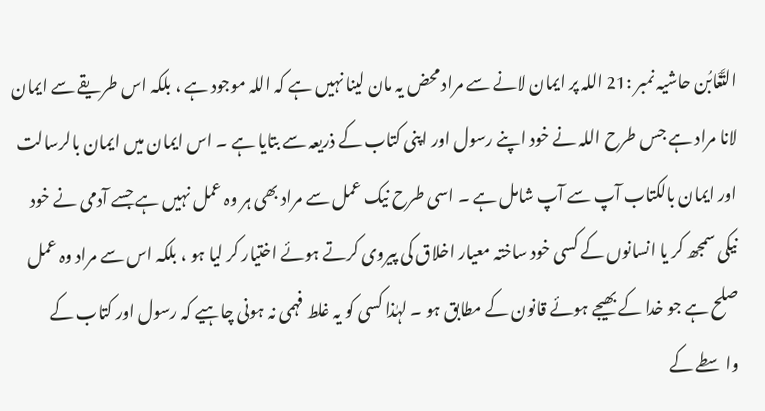التَّغَابُن حاشیہ نمبر :21 اللہ پر ایمان لانے سے مراد محض یہ مان لینا نہیں ہے کہ اللہ موجود ہے ، بلکہ اس طریقے سے ایمان لانا مراد ہے جس طرح اللہ نے خود اپنے رسول اور اپنی کتاب کے ذریعہ سے بتایا ہے ۔ اس ایمان میں ایمان بالرسالت اور ایمان بالکتاب آپ سے آپ شامل ہے ۔ اسی طرح نیک عمل سے مراد بھی ہر وہ عمل نہیں ہے جسے آدمی نے خود نیکی سمجھ کر یا انسانوں کے کسی خود ساختہ معیار اخلاق کی پیروی کرتے ہوئے اختیار کر لیا ہو ، بلکہ اس سے مراد وہ عمل صلح ہے جو خدا کے بھیجے ہوئے قانون کے مطابق ہو ۔ لہٰذا کسی کو یہ غلط فہمی نہ ہونی چاہیے کہ رسول اور کتاب کے واسطے کے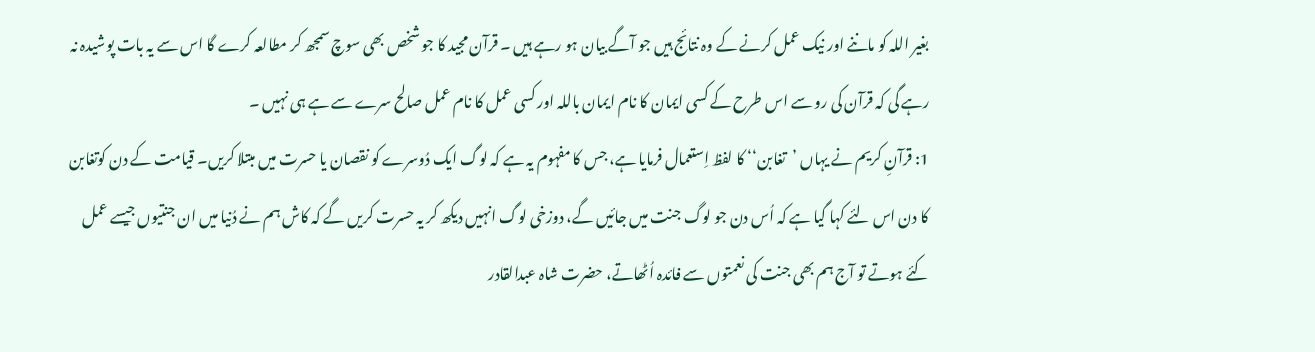بغیر اللہ کو ماننے اور نیک عمل کرنے کے وہ نتائج ہیں جو آگے بیان ہو رہے ہیں ۔ قرآن مجید کا جو شخص بھی سوچ سمجھ کر مطالعہ کرے گا اس سے یہ بات پوشیدہ نہ رہے گی کہ قرآن کی رو سے اس طرح کے کسی ایمان کا نام ایمان باللہ اور کسی عمل کا نام عمل صالح سرے سے ہے ہی نہیں ۔
1: قرآنِ کریم نے یہاں ’تغابن‘‘ کا لفظ اِستعمال فرمایا ہے، جس کا مفہوم یہ ہے کہ لوگ ایک دُوسرے کو نقصان یا حسرت میں مبتلا کریں۔ قیامت کے دن کوتغابن کا دن اس لئے کہا گیا ہے کہ اُس دن جو لوگ جنت میں جائیں گے، دوزخی لوگ انہیں دیکھ کر یہ حسرت کریں گے کہ کاش ہم نے دُنیا میں ان جنتیوں جیسے عمل کئے ہوتے تو آج ہم بھی جنت کی نعمتوں سے فائدہ اُٹھاتے، حضرت شاہ عبدالقادر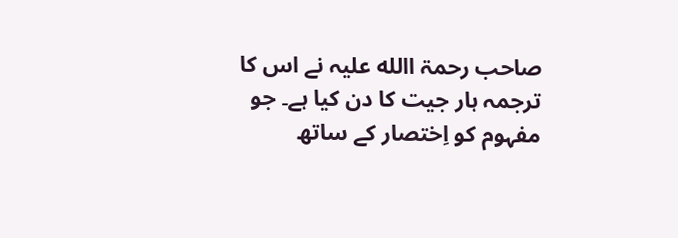صاحب رحمۃ االله علیہ نے اس کا ترجمہ ہار جیت کا دن کیا ہے۔ جو مفہوم کو اِختصار کے ساتھ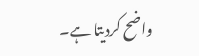واضح کردیتا ہے۔